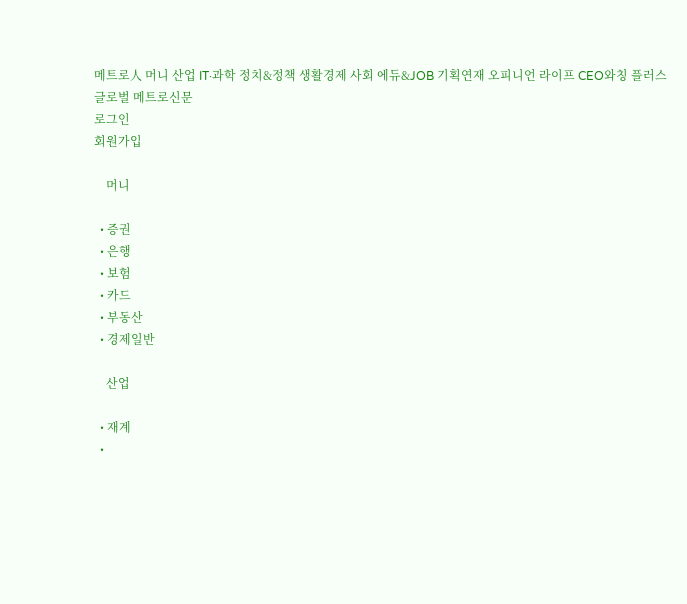메트로人 머니 산업 IT·과학 정치&정책 생활경제 사회 에듀&JOB 기획연재 오피니언 라이프 CEO와칭 플러스
글로벌 메트로신문
로그인
회원가입

    머니

  • 증권
  • 은행
  • 보험
  • 카드
  • 부동산
  • 경제일반

    산업

  • 재계
  •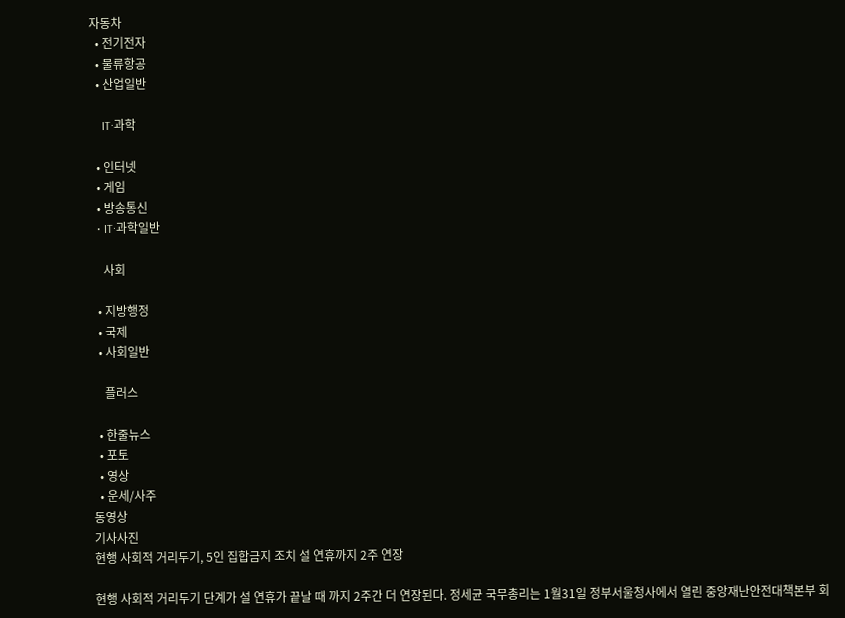자동차
  • 전기전자
  • 물류항공
  • 산업일반

    IT·과학

  • 인터넷
  • 게임
  • 방송통신
  • IT·과학일반

    사회

  • 지방행정
  • 국제
  • 사회일반

    플러스

  • 한줄뉴스
  • 포토
  • 영상
  • 운세/사주
동영상
기사사진
현행 사회적 거리두기, 5인 집합금지 조치 설 연휴까지 2주 연장

현행 사회적 거리두기 단계가 설 연휴가 끝날 때 까지 2주간 더 연장된다. 정세균 국무총리는 1월31일 정부서울청사에서 열린 중앙재난안전대책본부 회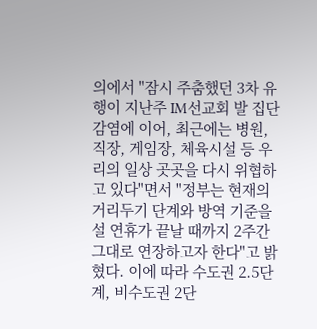의에서 "잠시 주춤했던 3차 유행이 지난주 IM선교회 발 집단감염에 이어, 최근에는 병원, 직장, 게임장, 체육시설 등 우리의 일상 곳곳을 다시 위협하고 있다"면서 "정부는 현재의 거리두기 단계와 방역 기준을 설 연휴가 끝날 때까지 2주간 그대로 연장하고자 한다"고 밝혔다. 이에 따라 수도권 2.5단계, 비수도권 2단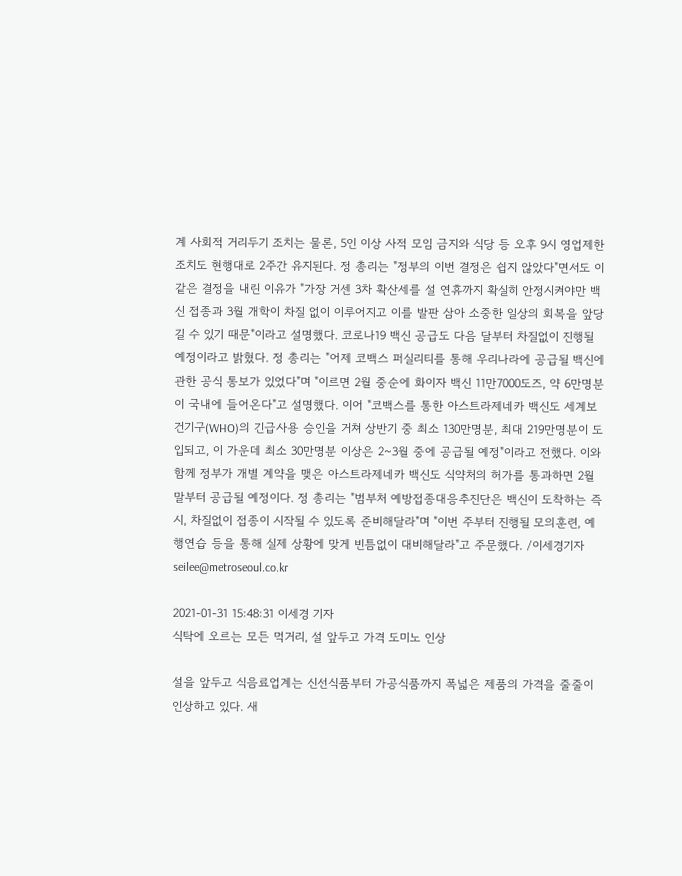계 사회적 거리두기 조치는 물론, 5인 이상 사적 모임 금지와 식당 등 오후 9시 영업제한 조치도 현행대로 2주간 유지된다. 정 총리는 "정부의 이번 결정은 쉽지 않았다"면서도 이 같은 결정을 내린 이유가 "가장 거센 3차 확산세를 설 연휴까지 확실히 안정시켜야만 백신 접종과 3월 개학이 차질 없이 이루어지고 이를 발판 삼아 소중한 일상의 회복을 앞당길 수 있기 때문"이라고 설명했다. 코로나19 백신 공급도 다음 달부터 차질없이 진행될 예정이라고 밝혔다. 정 총리는 "어제 코백스 퍼실리티를 통해 우리나라에 공급될 백신에 관한 공식 통보가 있었다"며 "이르면 2월 중순에 화이자 백신 11만7000도즈, 약 6만명분이 국내에 들어온다"고 설명했다. 이어 "코백스를 통한 아스트라제네카 백신도 세계보건기구(WHO)의 긴급사용 승인을 거쳐 상반기 중 최소 130만명분, 최대 219만명분이 도입되고, 이 가운데 최소 30만명분 이상은 2~3월 중에 공급될 예정"이라고 전했다. 이와 함께 정부가 개별 계약을 맺은 아스트라제네카 백신도 식약처의 허가를 통과하면 2월 말부터 공급될 예정이다. 정 총리는 "범부처 예방접종대응추진단은 백신이 도착하는 즉시, 차질없이 접종이 시작될 수 있도록 준비해달라"며 "이번 주부터 진행될 모의훈련, 예행연습 등을 통해 실제 상황에 맞게 빈틈없이 대비해달라"고 주문했다. /이세경기자 seilee@metroseoul.co.kr

2021-01-31 15:48:31 이세경 기자
식탁에 오르는 모든 먹거리, 설 앞두고 가격 도미노 인상

설을 앞두고 식음료업계는 신선식품부터 가공식품까지 폭넓은 제품의 가격을 줄줄이 인상하고 있다. 새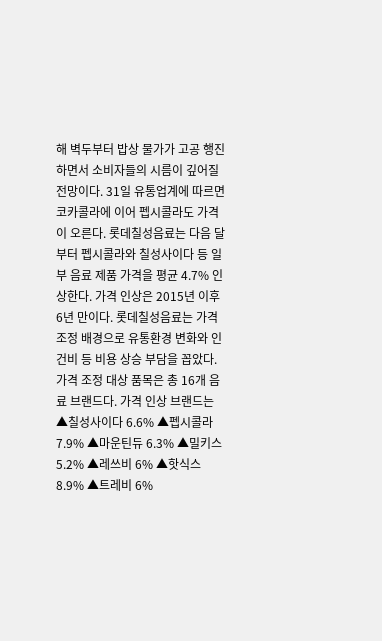해 벽두부터 밥상 물가가 고공 행진하면서 소비자들의 시름이 깊어질 전망이다. 31일 유통업계에 따르면 코카콜라에 이어 펩시콜라도 가격이 오른다. 롯데칠성음료는 다음 달부터 펩시콜라와 칠성사이다 등 일부 음료 제품 가격을 평균 4.7% 인상한다. 가격 인상은 2015년 이후 6년 만이다. 롯데칠성음료는 가격 조정 배경으로 유통환경 변화와 인건비 등 비용 상승 부담을 꼽았다. 가격 조정 대상 품목은 총 16개 음료 브랜드다. 가격 인상 브랜드는 ▲칠성사이다 6.6% ▲펩시콜라 7.9% ▲마운틴듀 6.3% ▲밀키스 5.2% ▲레쓰비 6% ▲핫식스 8.9% ▲트레비 6%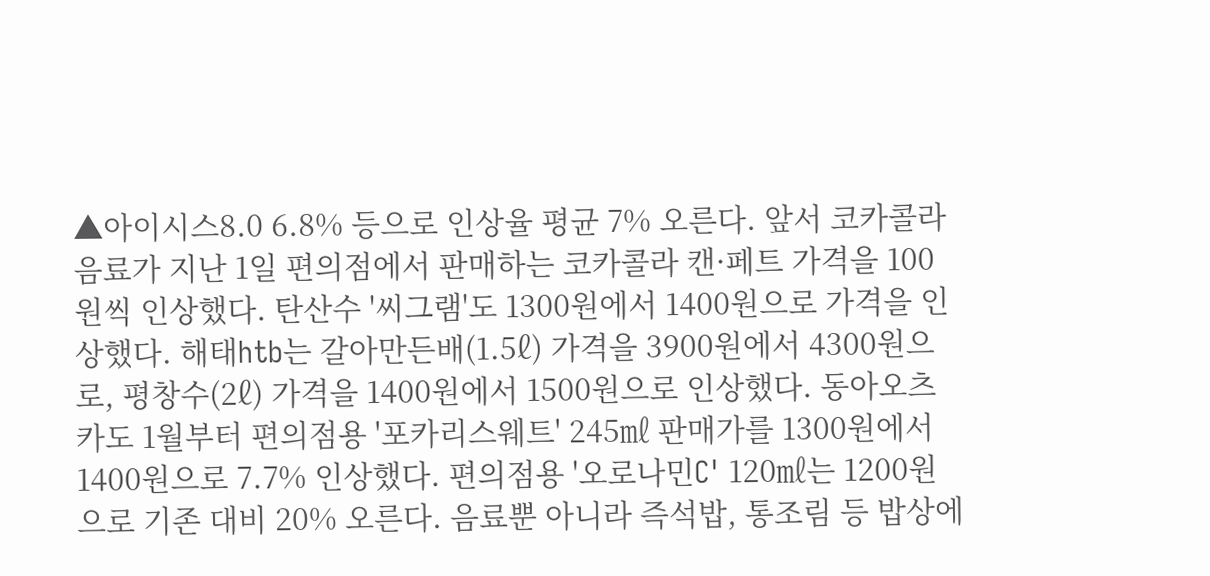▲아이시스8.0 6.8% 등으로 인상율 평균 7% 오른다. 앞서 코카콜라음료가 지난 1일 편의점에서 판매하는 코카콜라 캔·페트 가격을 100원씩 인상했다. 탄산수 '씨그램'도 1300원에서 1400원으로 가격을 인상했다. 해태htb는 갈아만든배(1.5ℓ) 가격을 3900원에서 4300원으로, 평창수(2ℓ) 가격을 1400원에서 1500원으로 인상했다. 동아오츠카도 1월부터 편의점용 '포카리스웨트' 245㎖ 판매가를 1300원에서 1400원으로 7.7% 인상했다. 편의점용 '오로나민C' 120㎖는 1200원으로 기존 대비 20% 오른다. 음료뿐 아니라 즉석밥, 통조림 등 밥상에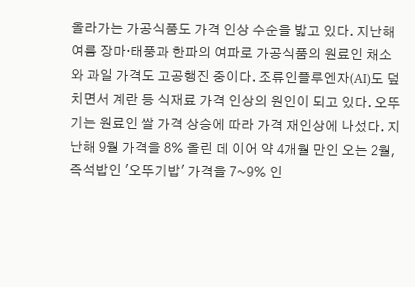올라가는 가공식품도 가격 인상 수순을 밟고 있다. 지난해 여름 장마·태풍과 한파의 여파로 가공식품의 원료인 채소와 과일 가격도 고공행진 중이다. 조류인플루엔자(AI)도 덮치면서 계란 등 식재료 가격 인상의 원인이 되고 있다. 오뚜기는 원료인 쌀 가격 상승에 따라 가격 재인상에 나섰다. 지난해 9월 가격을 8% 올린 데 이어 약 4개월 만인 오는 2월, 즉석밥인 '오뚜기밥' 가격을 7~9% 인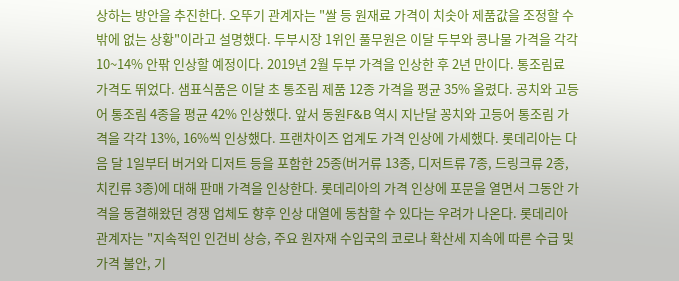상하는 방안을 추진한다. 오뚜기 관계자는 "쌀 등 원재료 가격이 치솟아 제품값을 조정할 수밖에 없는 상황"이라고 설명했다. 두부시장 1위인 풀무원은 이달 두부와 콩나물 가격을 각각 10~14% 안팎 인상할 예정이다. 2019년 2월 두부 가격을 인상한 후 2년 만이다. 통조림료 가격도 뛰었다. 샘표식품은 이달 초 통조림 제품 12종 가격을 평균 35% 올렸다. 공치와 고등어 통조림 4종을 평균 42% 인상했다. 앞서 동원F&B 역시 지난달 꽁치와 고등어 통조림 가격을 각각 13%, 16%씩 인상했다. 프랜차이즈 업계도 가격 인상에 가세했다. 롯데리아는 다음 달 1일부터 버거와 디저트 등을 포함한 25종(버거류 13종, 디저트류 7종, 드링크류 2종, 치킨류 3종)에 대해 판매 가격을 인상한다. 롯데리아의 가격 인상에 포문을 열면서 그동안 가격을 동결해왔던 경쟁 업체도 향후 인상 대열에 동참할 수 있다는 우려가 나온다. 롯데리아 관계자는 "지속적인 인건비 상승, 주요 원자재 수입국의 코로나 확산세 지속에 따른 수급 및 가격 불안, 기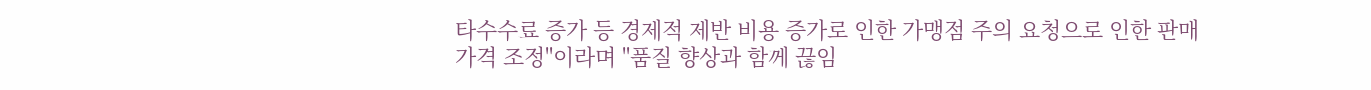타수수료 증가 등 경제적 제반 비용 증가로 인한 가맹점 주의 요청으로 인한 판매 가격 조정"이라며 "품질 향상과 함께 끊임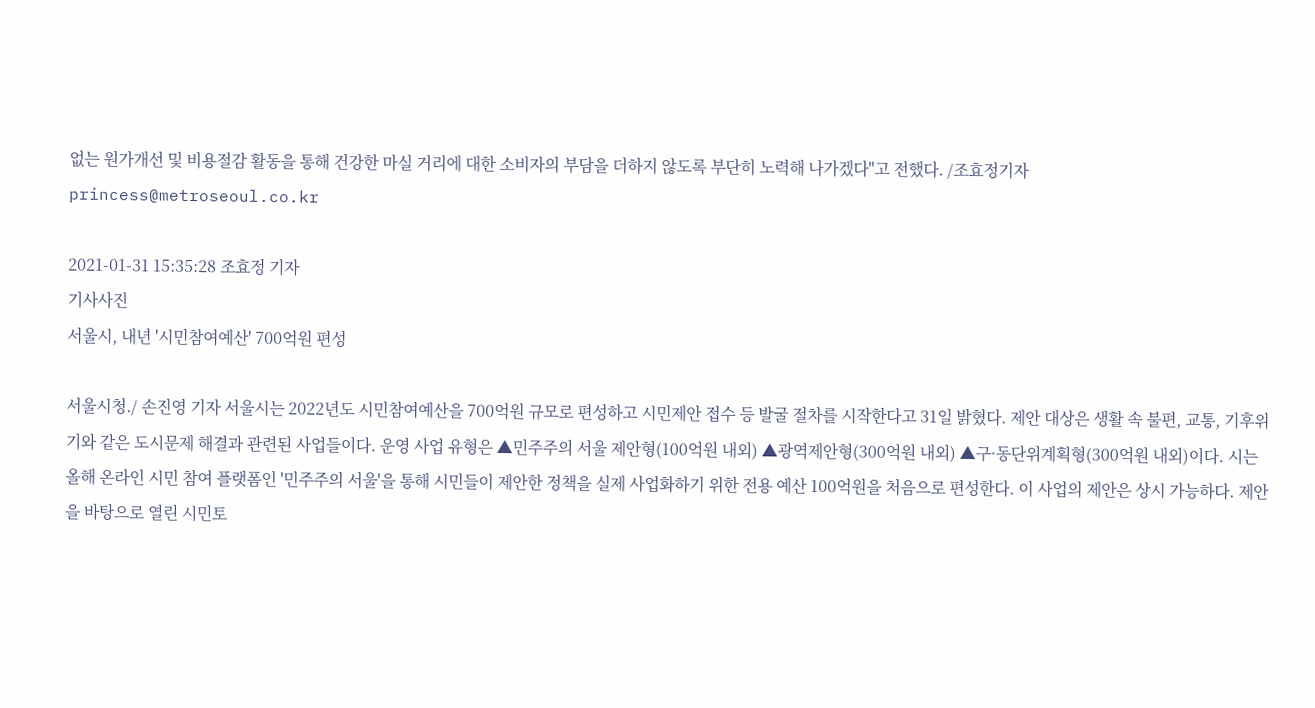없는 원가개선 및 비용절감 활동을 통해 건강한 마실 거리에 대한 소비자의 부담을 더하지 않도록 부단히 노력해 나가겠다"고 전했다. /조효정기자 princess@metroseoul.co.kr

2021-01-31 15:35:28 조효정 기자
기사사진
서울시, 내년 '시민참여예산' 700억원 편성

서울시청./ 손진영 기자 서울시는 2022년도 시민참여예산을 700억원 규모로 편성하고 시민제안 접수 등 발굴 절차를 시작한다고 31일 밝혔다. 제안 대상은 생활 속 불편, 교통, 기후위기와 같은 도시문제 해결과 관련된 사업들이다. 운영 사업 유형은 ▲민주주의 서울 제안형(100억원 내외) ▲광역제안형(300억원 내외) ▲구·동단위계획형(300억원 내외)이다. 시는 올해 온라인 시민 참여 플랫폼인 '민주주의 서울'을 통해 시민들이 제안한 정책을 실제 사업화하기 위한 전용 예산 100억원을 처음으로 편성한다. 이 사업의 제안은 상시 가능하다. 제안을 바탕으로 열린 시민토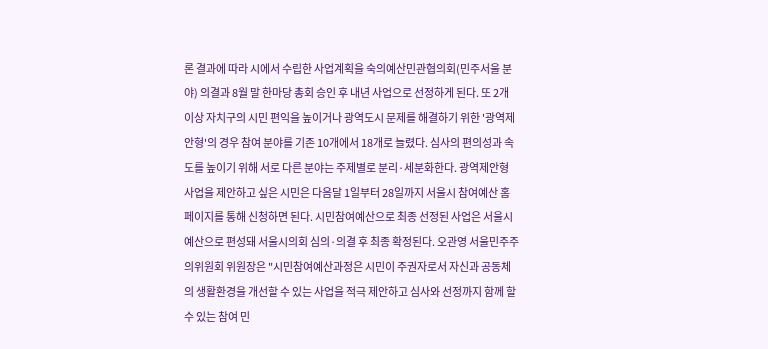론 결과에 따라 시에서 수립한 사업계획을 숙의예산민관협의회(민주서울 분야) 의결과 8월 말 한마당 총회 승인 후 내년 사업으로 선정하게 된다. 또 2개 이상 자치구의 시민 편익을 높이거나 광역도시 문제를 해결하기 위한 '광역제안형'의 경우 참여 분야를 기존 10개에서 18개로 늘렸다. 심사의 편의성과 속도를 높이기 위해 서로 다른 분야는 주제별로 분리·세분화한다. 광역제안형 사업을 제안하고 싶은 시민은 다음달 1일부터 28일까지 서울시 참여예산 홈페이지를 통해 신청하면 된다. 시민참여예산으로 최종 선정된 사업은 서울시 예산으로 편성돼 서울시의회 심의·의결 후 최종 확정된다. 오관영 서울민주주의위원회 위원장은 "시민참여예산과정은 시민이 주권자로서 자신과 공동체의 생활환경을 개선할 수 있는 사업을 적극 제안하고 심사와 선정까지 함께 할 수 있는 참여 민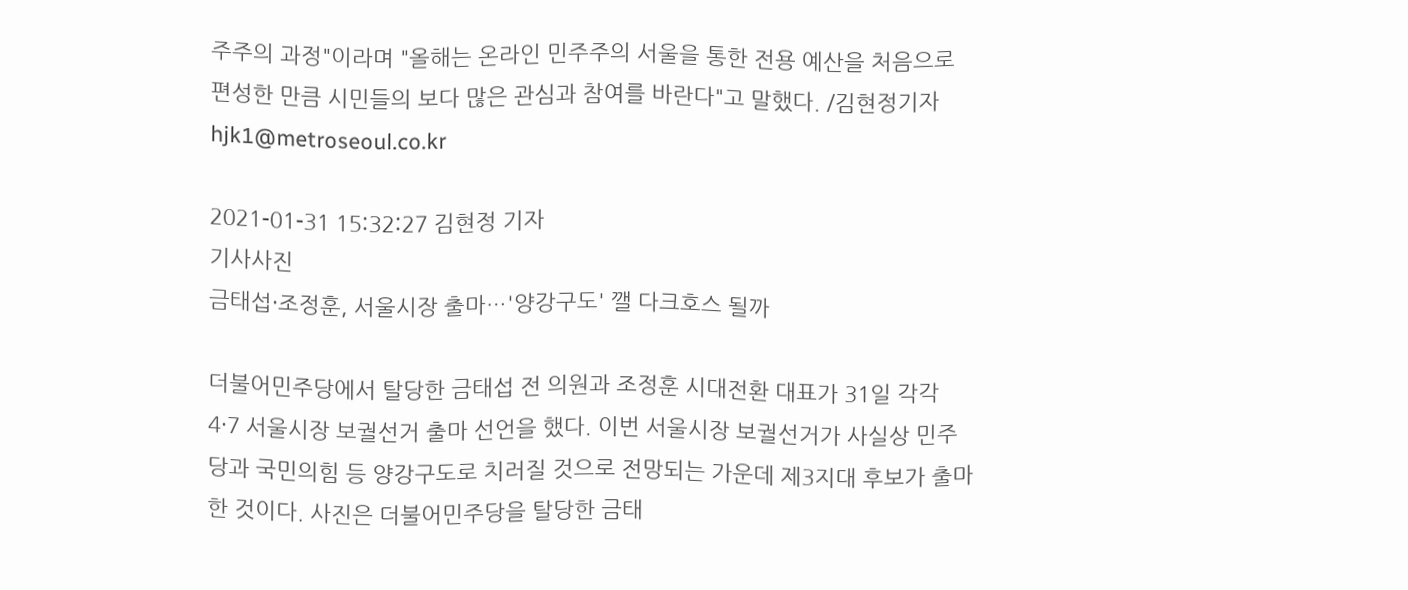주주의 과정"이라며 "올해는 온라인 민주주의 서울을 통한 전용 예산을 처음으로 편성한 만큼 시민들의 보다 많은 관심과 참여를 바란다"고 말했다. /김현정기자 hjk1@metroseoul.co.kr

2021-01-31 15:32:27 김현정 기자
기사사진
금태섭·조정훈, 서울시장 출마…'양강구도' 깰 다크호스 될까

더불어민주당에서 탈당한 금태섭 전 의원과 조정훈 시대전환 대표가 31일 각각 4·7 서울시장 보궐선거 출마 선언을 했다. 이번 서울시장 보궐선거가 사실상 민주당과 국민의힘 등 양강구도로 치러질 것으로 전망되는 가운데 제3지대 후보가 출마한 것이다. 사진은 더불어민주당을 탈당한 금태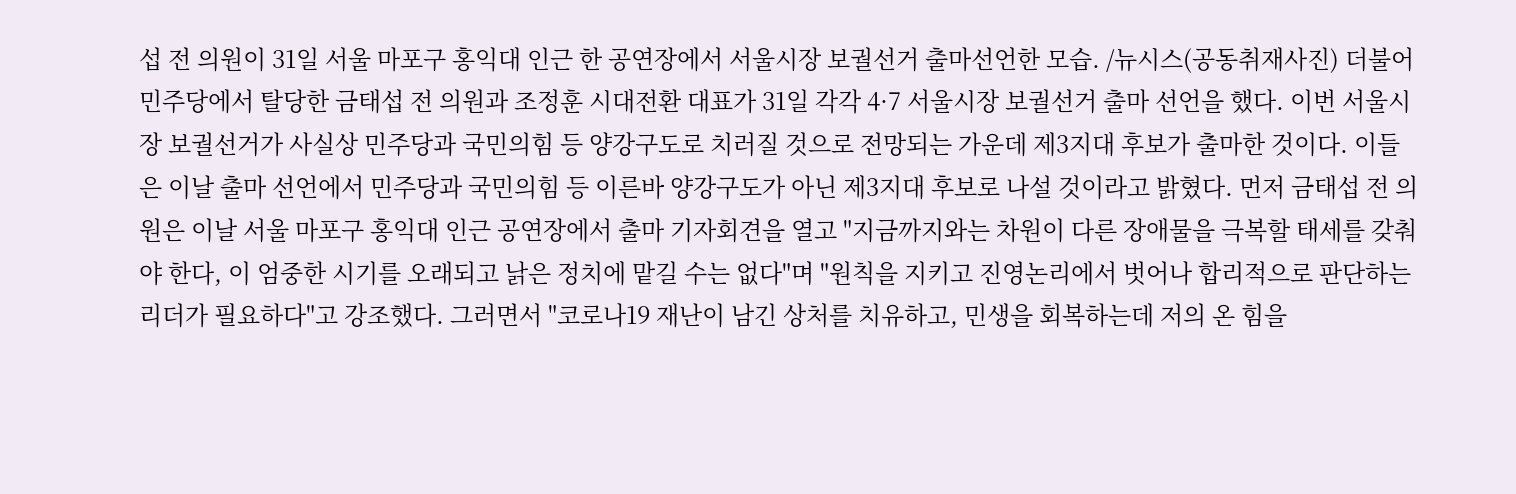섭 전 의원이 31일 서울 마포구 홍익대 인근 한 공연장에서 서울시장 보궐선거 출마선언한 모습. /뉴시스(공동취재사진) 더불어민주당에서 탈당한 금태섭 전 의원과 조정훈 시대전환 대표가 31일 각각 4·7 서울시장 보궐선거 출마 선언을 했다. 이번 서울시장 보궐선거가 사실상 민주당과 국민의힘 등 양강구도로 치러질 것으로 전망되는 가운데 제3지대 후보가 출마한 것이다. 이들은 이날 출마 선언에서 민주당과 국민의힘 등 이른바 양강구도가 아닌 제3지대 후보로 나설 것이라고 밝혔다. 먼저 금태섭 전 의원은 이날 서울 마포구 홍익대 인근 공연장에서 출마 기자회견을 열고 "지금까지와는 차원이 다른 장애물을 극복할 태세를 갖춰야 한다, 이 엄중한 시기를 오래되고 낡은 정치에 맡길 수는 없다"며 "원칙을 지키고 진영논리에서 벗어나 합리적으로 판단하는 리더가 필요하다"고 강조했다. 그러면서 "코로나19 재난이 남긴 상처를 치유하고, 민생을 회복하는데 저의 온 힘을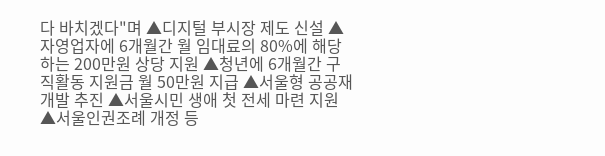다 바치겠다"며 ▲디지털 부시장 제도 신설 ▲자영업자에 6개월간 월 임대료의 80%에 해당하는 200만원 상당 지원 ▲청년에 6개월간 구직활동 지원금 월 50만원 지급 ▲서울형 공공재개발 추진 ▲서울시민 생애 첫 전세 마련 지원 ▲서울인권조례 개정 등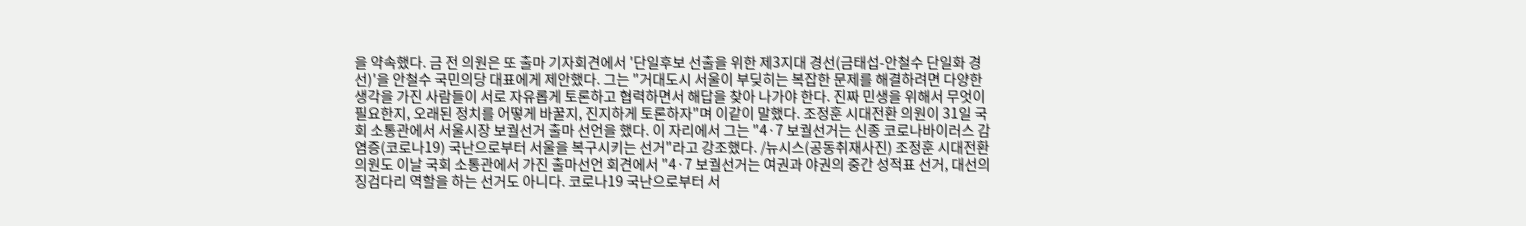을 약속했다. 금 전 의원은 또 출마 기자회견에서 '단일후보 선출을 위한 제3지대 경선(금태섭-안철수 단일화 경선)'을 안철수 국민의당 대표에게 제안했다. 그는 "거대도시 서울이 부딪히는 복잡한 문제를 해결하려면 다양한 생각을 가진 사람들이 서로 자유롭게 토론하고 협력하면서 해답을 찾아 나가야 한다. 진짜 민생을 위해서 무엇이 필요한지, 오래된 정치를 어떻게 바꿀지, 진지하게 토론하자"며 이같이 말했다. 조정훈 시대전환 의원이 31일 국회 소통관에서 서울시장 보궐선거 출마 선언을 했다. 이 자리에서 그는 "4·7 보궐선거는 신종 코로나바이러스 감염증(코로나19) 국난으로부터 서울을 복구시키는 선거"라고 강조했다. /뉴시스(공동취재사진) 조정훈 시대전환 의원도 이날 국회 소통관에서 가진 출마선언 회견에서 "4·7 보궐선거는 여권과 야권의 중간 성적표 선거, 대선의 징검다리 역할을 하는 선거도 아니다. 코로나19 국난으로부터 서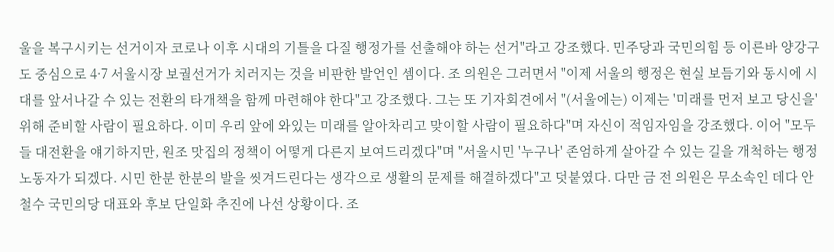울을 복구시키는 선거이자 코로나 이후 시대의 기틀을 다질 행정가를 선출해야 하는 선거"라고 강조했다. 민주당과 국민의힘 등 이른바 양강구도 중심으로 4·7 서울시장 보궐선거가 치러지는 것을 비판한 발언인 셈이다. 조 의원은 그러면서 "이제 서울의 행정은 현실 보듬기와 동시에 시대를 앞서나갈 수 있는 전환의 타개책을 함께 마련해야 한다"고 강조했다. 그는 또 기자회견에서 "(서울에는) 이제는 '미래를 먼저 보고 당신을' 위해 준비할 사람이 필요하다. 이미 우리 앞에 와있는 미래를 알아차리고 맞이할 사람이 필요하다"며 자신이 적임자임을 강조했다. 이어 "모두들 대전환을 얘기하지만, 원조 맛집의 정책이 어떻게 다른지 보여드리겠다"며 "서울시민 '누구나' 존엄하게 살아갈 수 있는 길을 개척하는 행정노동자가 되겠다. 시민 한분 한분의 발을 씻겨드린다는 생각으로 생활의 문제를 해결하겠다"고 덧붙였다. 다만 금 전 의원은 무소속인 데다 안철수 국민의당 대표와 후보 단일화 추진에 나선 상황이다. 조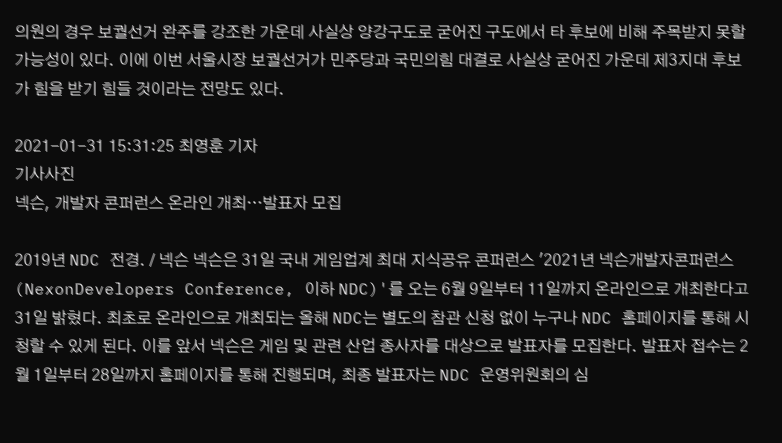의원의 경우 보궐선거 완주를 강조한 가운데 사실상 양강구도로 굳어진 구도에서 타 후보에 비해 주목받지 못할 가능성이 있다. 이에 이번 서울시장 보궐선거가 민주당과 국민의힘 대결로 사실상 굳어진 가운데 제3지대 후보가 힘을 받기 힘들 것이라는 전망도 있다.

2021-01-31 15:31:25 최영훈 기자
기사사진
넥슨, 개발자 콘퍼런스 온라인 개최…발표자 모집

2019년 NDC 전경. / 넥슨 넥슨은 31일 국내 게임업계 최대 지식공유 콘퍼런스 '2021년 넥슨개발자콘퍼런스(NexonDevelopers Conference, 이하 NDC)'를 오는 6월 9일부터 11일까지 온라인으로 개최한다고 31일 밝혔다. 최초로 온라인으로 개최되는 올해 NDC는 별도의 참관 신청 없이 누구나 NDC 홈페이지를 통해 시청할 수 있게 된다. 이를 앞서 넥슨은 게임 및 관련 산업 종사자를 대상으로 발표자를 모집한다. 발표자 접수는 2월 1일부터 28일까지 홈페이지를 통해 진행되며, 최종 발표자는 NDC 운영위원회의 심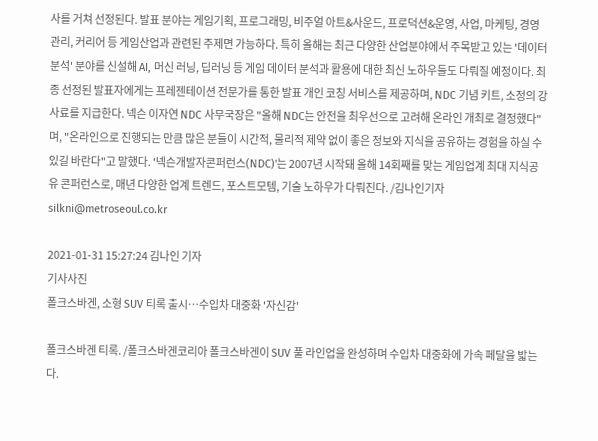사를 거쳐 선정된다. 발표 분야는 게임기획, 프로그래밍, 비주얼 아트&사운드, 프로덕션&운영, 사업, 마케팅, 경영관리, 커리어 등 게임산업과 관련된 주제면 가능하다. 특히 올해는 최근 다양한 산업분야에서 주목받고 있는 '데이터 분석' 분야를 신설해 AI, 머신 러닝, 딥러닝 등 게임 데이터 분석과 활용에 대한 최신 노하우들도 다뤄질 예정이다. 최종 선정된 발표자에게는 프레젠테이션 전문가를 통한 발표 개인 코칭 서비스를 제공하며, NDC 기념 키트, 소정의 강사료를 지급한다. 넥슨 이자연 NDC 사무국장은 "올해 NDC는 안전을 최우선으로 고려해 온라인 개최로 결정했다"며, "온라인으로 진행되는 만큼 많은 분들이 시간적, 물리적 제약 없이 좋은 정보와 지식을 공유하는 경험을 하실 수 있길 바란다"고 말했다. '넥슨개발자콘퍼런스(NDC)'는 2007년 시작돼 올해 14회째를 맞는 게임업계 최대 지식공유 콘퍼런스로, 매년 다양한 업계 트렌드, 포스트모템, 기술 노하우가 다뤄진다. /김나인기자 silkni@metroseoul.co.kr

2021-01-31 15:27:24 김나인 기자
기사사진
폴크스바겐, 소형 SUV 티록 출시…수입차 대중화 '자신감'

폴크스바겐 티록. /폴크스바겐코리아 폴크스바겐이 SUV 풀 라인업을 완성하며 수입차 대중화에 가속 페달을 밟는다.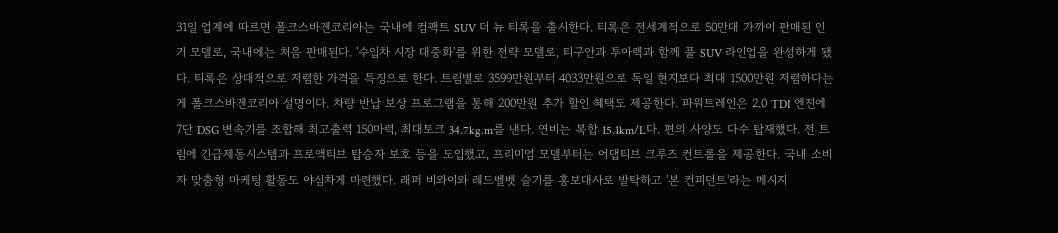31일 업계에 따르면 폴크스바겐코리아는 국내에 컴팩트 SUV 더 뉴 티록을 출시한다. 티록은 전세계적으로 50만대 가까이 판매된 인기 모델로, 국내에는 처음 판매된다. '수입차 시장 대중화'를 위한 전략 모델로, 티구안과 투아렉과 함께 풀 SUV 라인업을 완성하게 됐다. 티록은 상대적으로 저렴한 가격을 특징으로 한다. 트림별로 3599만원부터 4033만원으로 독일 현지보다 최대 1500만원 저렴하다는게 폴크스바겐코리아 설명이다. 차량 반납 보상 프로그램을 통해 200만원 추가 할인 혜택도 제공한다. 파워트레인은 2.0 TDI 엔진에 7단 DSG 변속기를 조합해 최고출력 150마력, 최대토크 34.7kg.m를 낸다. 연비는 복합 15.1km/L다. 편의 사양도 다수 탑재했다. 전 트림에 긴급제동시스템과 프로액티브 탑승자 보호 등을 도입했고, 프리미엄 모델부터는 어댑티브 크루즈 컨트롤을 제공한다. 국내 소비자 맞춤형 마케팅 활동도 야심차게 마련했다. 래퍼 비와이와 레드벨벳 슬기를 홍보대사로 발탁하고 '본 컨피던트'라는 메시지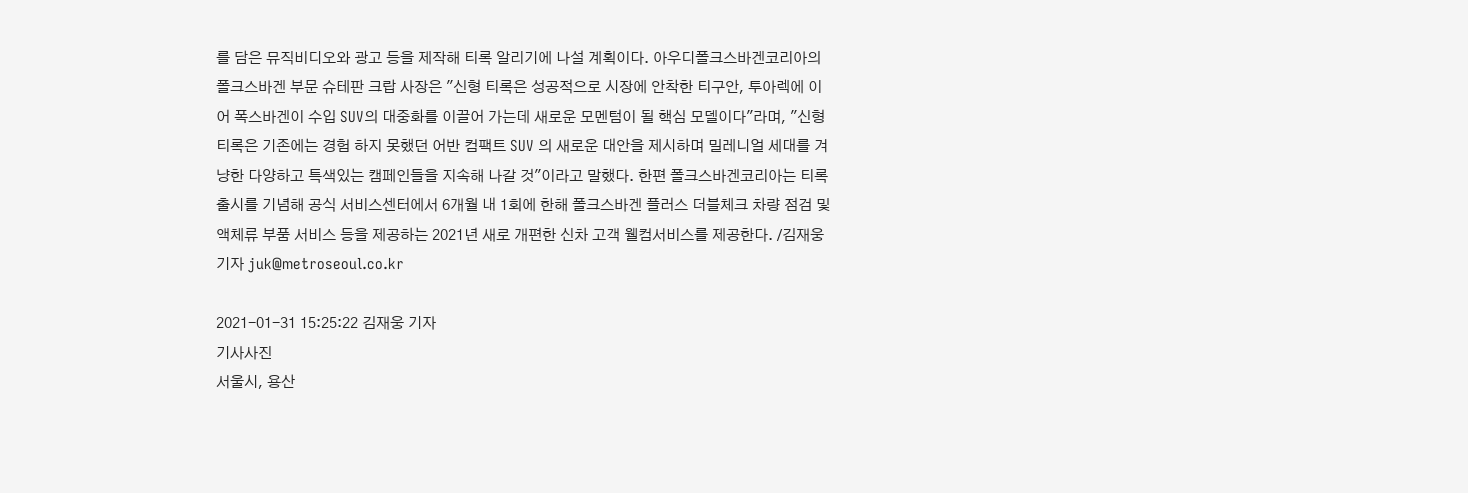를 담은 뮤직비디오와 광고 등을 제작해 티록 알리기에 나설 계획이다. 아우디폴크스바겐코리아의 폴크스바겐 부문 슈테판 크랍 사장은 "신형 티록은 성공적으로 시장에 안착한 티구안, 투아렉에 이어 폭스바겐이 수입 SUV의 대중화를 이끌어 가는데 새로운 모멘텀이 될 핵심 모델이다"라며, "신형 티록은 기존에는 경험 하지 못했던 어반 컴팩트 SUV 의 새로운 대안을 제시하며 밀레니얼 세대를 겨냥한 다양하고 특색있는 캠페인들을 지속해 나갈 것"이라고 말했다. 한편 폴크스바겐코리아는 티록 출시를 기념해 공식 서비스센터에서 6개월 내 1회에 한해 폴크스바겐 플러스 더블체크 차량 점검 및 액체류 부품 서비스 등을 제공하는 2021년 새로 개편한 신차 고객 웰컴서비스를 제공한다. /김재웅기자 juk@metroseoul.co.kr

2021-01-31 15:25:22 김재웅 기자
기사사진
서울시, 용산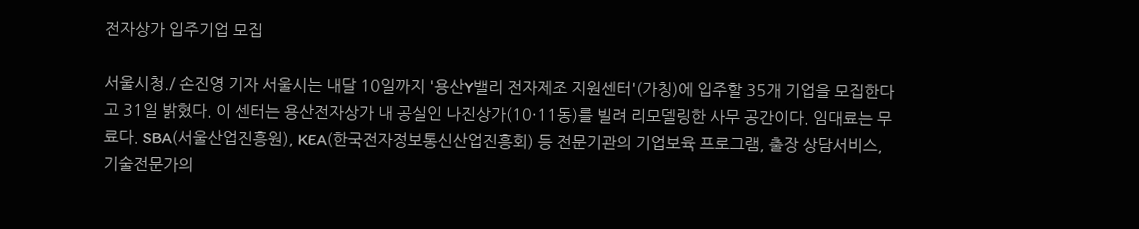전자상가 입주기업 모집

서울시청./ 손진영 기자 서울시는 내달 10일까지 '용산Y밸리 전자제조 지원센터'(가칭)에 입주할 35개 기업을 모집한다고 31일 밝혔다. 이 센터는 용산전자상가 내 공실인 나진상가(10·11동)를 빌려 리모델링한 사무 공간이다. 임대료는 무료다. SBA(서울산업진흥원), KEA(한국전자정보통신산업진흥회) 등 전문기관의 기업보육 프로그램, 출장 상담서비스, 기술전문가의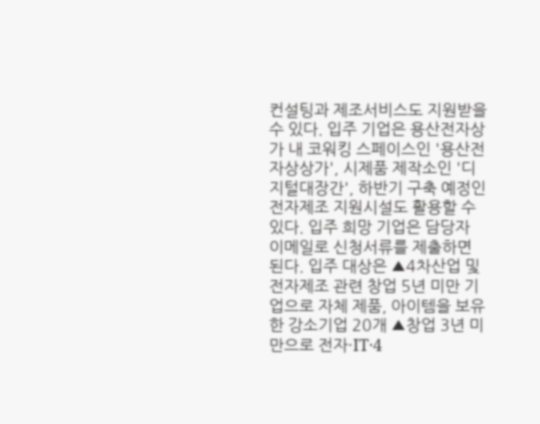컨설팅과 제조서비스도 지원받을 수 있다. 입주 기업은 용산전자상가 내 코워킹 스페이스인 '용산전자상상가', 시제품 제작소인 '디지털대장간', 하반기 구축 예정인 전자제조 지원시설도 활용할 수 있다. 입주 희망 기업은 담당자 이메일로 신청서류를 제출하면 된다. 입주 대상은 ▲4차산업 및 전자제조 관련 창업 5년 미만 기업으로 자체 제품, 아이템을 보유한 강소기업 20개 ▲창업 3년 미만으로 전자·IT·4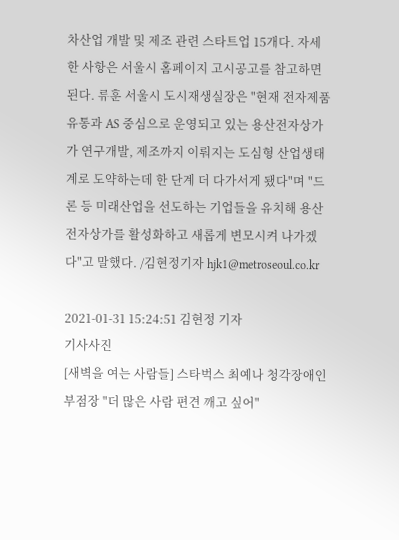차산업 개발 및 제조 관련 스타트업 15개다. 자세한 사항은 서울시 홈페이지 고시공고를 참고하면 된다. 류훈 서울시 도시재생실장은 "현재 전자제품 유통과 AS 중심으로 운영되고 있는 용산전자상가가 연구개발, 제조까지 이뤄지는 도심형 산업생태계로 도약하는데 한 단계 더 다가서게 됐다"며 "드론 등 미래산업을 선도하는 기업들을 유치해 용산전자상가를 활성화하고 새롭게 변모시켜 나가겠다"고 말했다. /김현정기자 hjk1@metroseoul.co.kr

2021-01-31 15:24:51 김현정 기자
기사사진
[새벽을 여는 사람들] 스타벅스 최예나 청각장애인 부점장 "더 많은 사람 편견 깨고 싶어"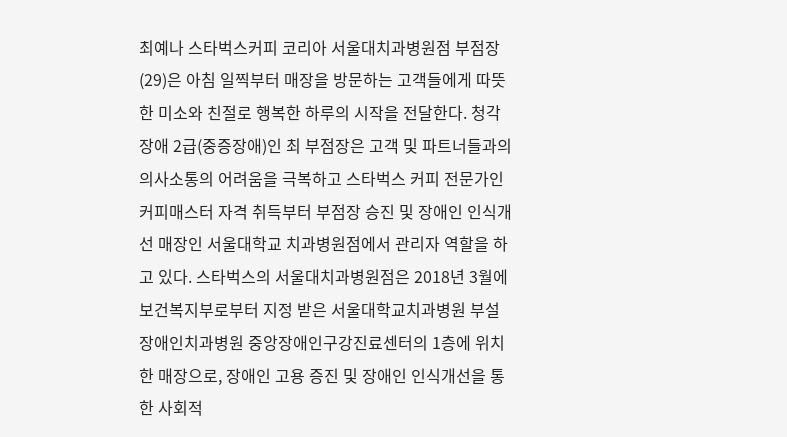최예나 스타벅스커피 코리아 서울대치과병원점 부점장(29)은 아침 일찍부터 매장을 방문하는 고객들에게 따뜻한 미소와 친절로 행복한 하루의 시작을 전달한다. 청각장애 2급(중증장애)인 최 부점장은 고객 및 파트너들과의 의사소통의 어려움을 극복하고 스타벅스 커피 전문가인 커피매스터 자격 취득부터 부점장 승진 및 장애인 인식개선 매장인 서울대학교 치과병원점에서 관리자 역할을 하고 있다. 스타벅스의 서울대치과병원점은 2018년 3월에 보건복지부로부터 지정 받은 서울대학교치과병원 부설 장애인치과병원 중앙장애인구강진료센터의 1층에 위치한 매장으로, 장애인 고용 증진 및 장애인 인식개선을 통한 사회적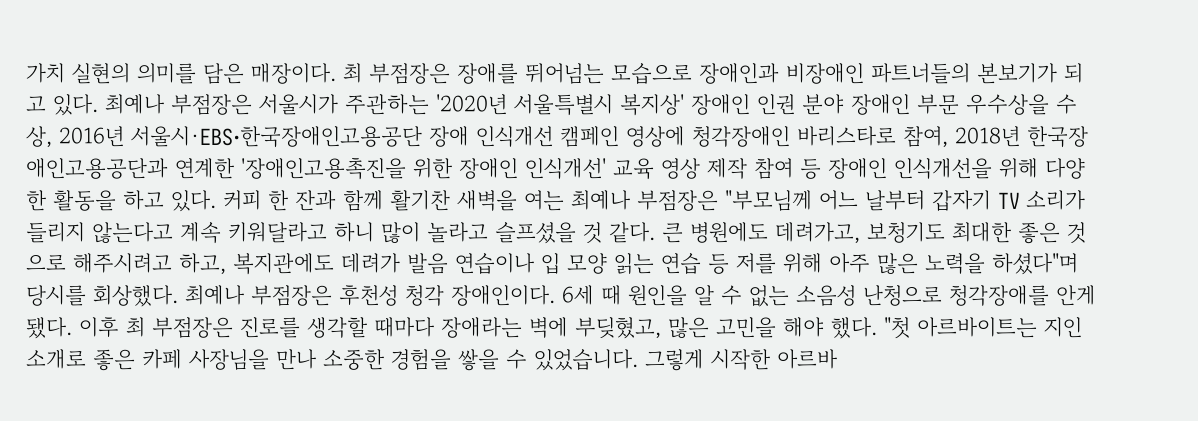가치 실현의 의미를 담은 매장이다. 최 부점장은 장애를 뛰어넘는 모습으로 장애인과 비장애인 파트너들의 본보기가 되고 있다. 최예나 부점장은 서울시가 주관하는 '2020년 서울특별시 복지상' 장애인 인권 분야 장애인 부문 우수상을 수상, 2016년 서울시·EBS·한국장애인고용공단 장애 인식개선 캠페인 영상에 청각장애인 바리스타로 참여, 2018년 한국장애인고용공단과 연계한 '장애인고용촉진을 위한 장애인 인식개선' 교육 영상 제작 참여 등 장애인 인식개선을 위해 다양한 활동을 하고 있다. 커피 한 잔과 함께 활기찬 새벽을 여는 최예나 부점장은 "부모님께 어느 날부터 갑자기 TV 소리가 들리지 않는다고 계속 키워달라고 하니 많이 놀라고 슬프셨을 것 같다. 큰 병원에도 데려가고, 보청기도 최대한 좋은 것으로 해주시려고 하고, 복지관에도 데려가 발음 연습이나 입 모양 읽는 연습 등 저를 위해 아주 많은 노력을 하셨다"며 당시를 회상했다. 최예나 부점장은 후천성 청각 장애인이다. 6세 때 원인을 알 수 없는 소음성 난청으로 청각장애를 안게 됐다. 이후 최 부점장은 진로를 생각할 때마다 장애라는 벽에 부딪혔고, 많은 고민을 해야 했다. "첫 아르바이트는 지인 소개로 좋은 카페 사장님을 만나 소중한 경험을 쌓을 수 있었습니다. 그렇게 시작한 아르바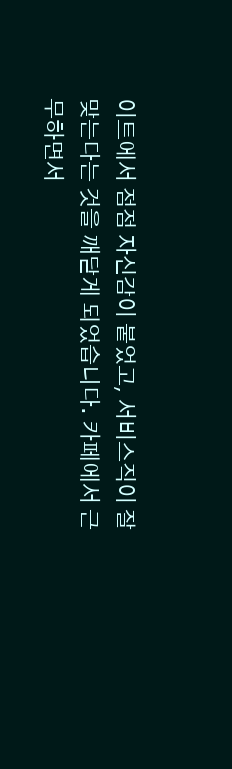이트에서 점점 자신감이 붙었고, 서비스직이 잘 맞는다는 것을 깨닫게 되었습니다. 카페에서 근무하면서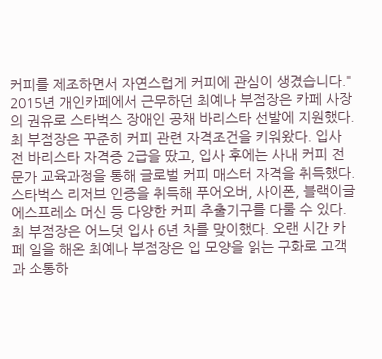커피를 제조하면서 자연스럽게 커피에 관심이 생겼습니다." 2015년 개인카페에서 근무하던 최예나 부점장은 카페 사장의 권유로 스타벅스 장애인 공채 바리스타 선발에 지원했다. 최 부점장은 꾸준히 커피 관련 자격조건을 키워왔다. 입사 전 바리스타 자격증 2급을 땄고, 입사 후에는 사내 커피 전문가 교육과정을 통해 글로벌 커피 매스터 자격을 취득했다. 스타벅스 리저브 인증을 취득해 푸어오버, 사이폰, 블랙이글 에스프레소 머신 등 다양한 커피 추출기구를 다룰 수 있다. 최 부점장은 어느덧 입사 6년 차를 맞이했다. 오랜 시간 카페 일을 해온 최예나 부점장은 입 모양을 읽는 구화로 고객과 소통하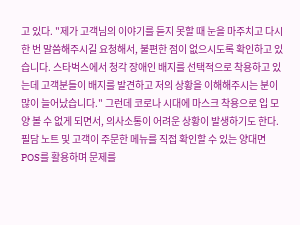고 있다. "제가 고객님의 이야기를 듣지 못할 때 눈을 마주치고 다시 한 번 말씀해주시길 요청해서, 불편한 점이 없으시도록 확인하고 있습니다. 스타벅스에서 청각 장애인 배지를 선택적으로 착용하고 있는데 고객분들이 배지를 발견하고 저의 상황을 이해해주시는 분이 많이 늘어났습니다." 그런데 코로나 시대에 마스크 착용으로 입 모양 볼 수 없게 되면서, 의사소통이 어려운 상황이 발생하기도 한다. 필담 노트 및 고객이 주문한 메뉴를 직접 확인할 수 있는 양대면 POS를 활용하며 문제를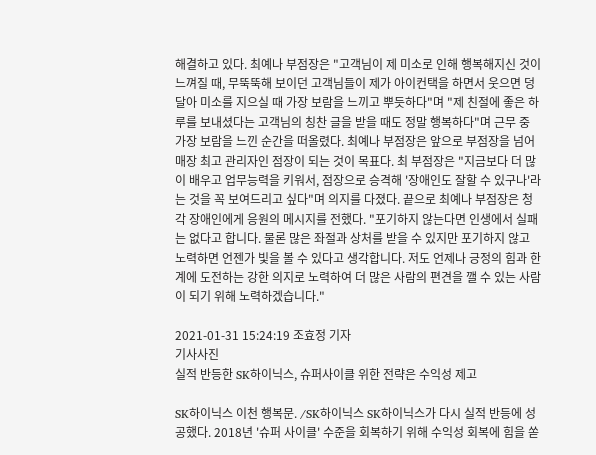해결하고 있다. 최예나 부점장은 "고객님이 제 미소로 인해 행복해지신 것이 느껴질 때, 무뚝뚝해 보이던 고객님들이 제가 아이컨택을 하면서 웃으면 덩달아 미소를 지으실 때 가장 보람을 느끼고 뿌듯하다"며 "제 친절에 좋은 하루를 보내셨다는 고객님의 칭찬 글을 받을 때도 정말 행복하다"며 근무 중 가장 보람을 느낀 순간을 떠올렸다. 최예나 부점장은 앞으로 부점장을 넘어 매장 최고 관리자인 점장이 되는 것이 목표다. 최 부점장은 "지금보다 더 많이 배우고 업무능력을 키워서, 점장으로 승격해 '장애인도 잘할 수 있구나'라는 것을 꼭 보여드리고 싶다"며 의지를 다졌다. 끝으로 최예나 부점장은 청각 장애인에게 응원의 메시지를 전했다. "포기하지 않는다면 인생에서 실패는 없다고 합니다. 물론 많은 좌절과 상처를 받을 수 있지만 포기하지 않고 노력하면 언젠가 빛을 볼 수 있다고 생각합니다. 저도 언제나 긍정의 힘과 한계에 도전하는 강한 의지로 노력하여 더 많은 사람의 편견을 깰 수 있는 사람이 되기 위해 노력하겠습니다."

2021-01-31 15:24:19 조효정 기자
기사사진
실적 반등한 SK하이닉스, 슈퍼사이클 위한 전략은 수익성 제고

SK하이닉스 이천 행복문. /SK하이닉스 SK하이닉스가 다시 실적 반등에 성공했다. 2018년 '슈퍼 사이클' 수준을 회복하기 위해 수익성 회복에 힘을 쏟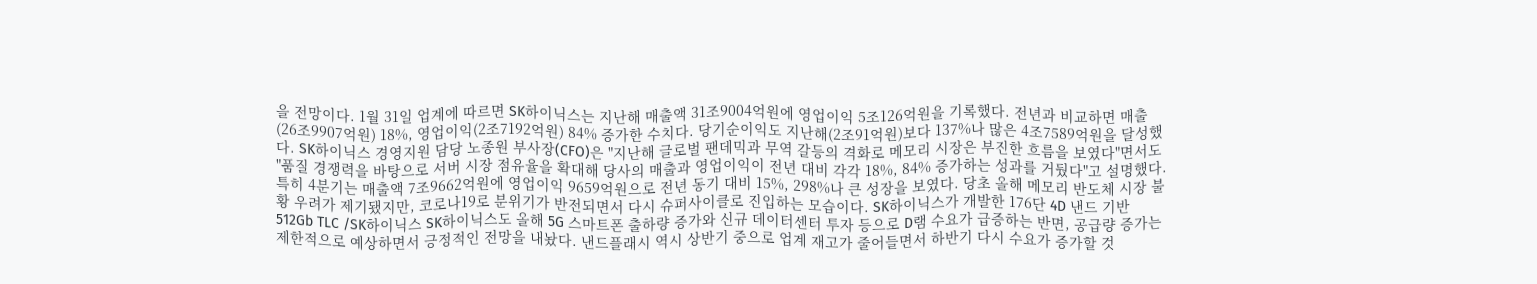을 전망이다. 1월 31일 업계에 따르면 SK하이닉스는 지난해 매출액 31조9004억원에 영업이익 5조126억원을 기록했다. 전년과 비교하면 매출(26조9907억원) 18%, 영업이익(2조7192억원) 84% 증가한 수치다. 당기순이익도 지난해(2조91억원)보다 137%나 많은 4조7589억원을 달성했다. SK하이닉스 경영지원 담당 노종원 부사장(CFO)은 "지난해 글로벌 팬데믹과 무역 갈등의 격화로 메모리 시장은 부진한 흐름을 보였다"면서도 "품질 경쟁력을 바탕으로 서버 시장 점유율을 확대해 당사의 매출과 영업이익이 전년 대비 각각 18%, 84% 증가하는 성과를 거뒀다"고 설명했다. 특히 4분기는 매출액 7조9662억원에 영업이익 9659억원으로 전년 동기 대비 15%, 298%나 큰 성장을 보였다. 당초 올해 메모리 반도체 시장 불황 우려가 제기됐지만, 코로나19로 분위기가 반전되면서 다시 슈퍼사이클로 진입하는 모습이다. SK하이닉스가 개발한 176단 4D 낸드 기반 512Gb TLC /SK하이닉스 SK하이닉스도 올해 5G 스마트폰 출하량 증가와 신규 데이터센터 투자 등으로 D램 수요가 급증하는 반면, 공급량 증가는 제한적으로 예상하면서 긍정적인 전망을 내놨다. 낸드플래시 역시 상반기 중으로 업계 재고가 줄어들면서 하반기 다시 수요가 증가할 것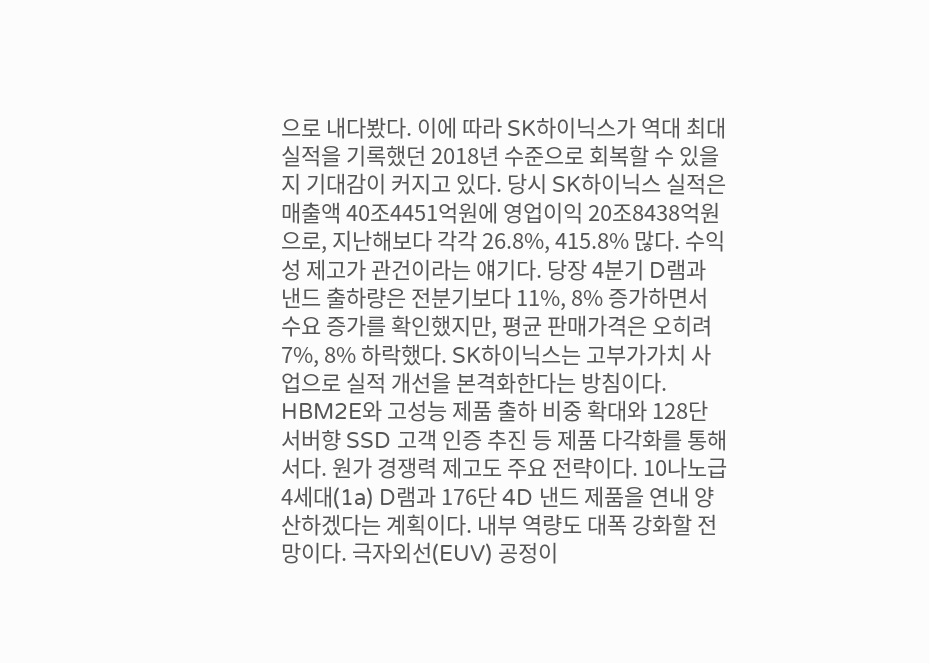으로 내다봤다. 이에 따라 SK하이닉스가 역대 최대 실적을 기록했던 2018년 수준으로 회복할 수 있을지 기대감이 커지고 있다. 당시 SK하이닉스 실적은 매출액 40조4451억원에 영업이익 20조8438억원으로, 지난해보다 각각 26.8%, 415.8% 많다. 수익성 제고가 관건이라는 얘기다. 당장 4분기 D램과 낸드 출하량은 전분기보다 11%, 8% 증가하면서 수요 증가를 확인했지만, 평균 판매가격은 오히려 7%, 8% 하락했다. SK하이닉스는 고부가가치 사업으로 실적 개선을 본격화한다는 방침이다. HBM2E와 고성능 제품 출하 비중 확대와 128단 서버향 SSD 고객 인증 추진 등 제품 다각화를 통해서다. 원가 경쟁력 제고도 주요 전략이다. 10나노급 4세대(1a) D램과 176단 4D 낸드 제품을 연내 양산하겠다는 계획이다. 내부 역량도 대폭 강화할 전망이다. 극자외선(EUV) 공정이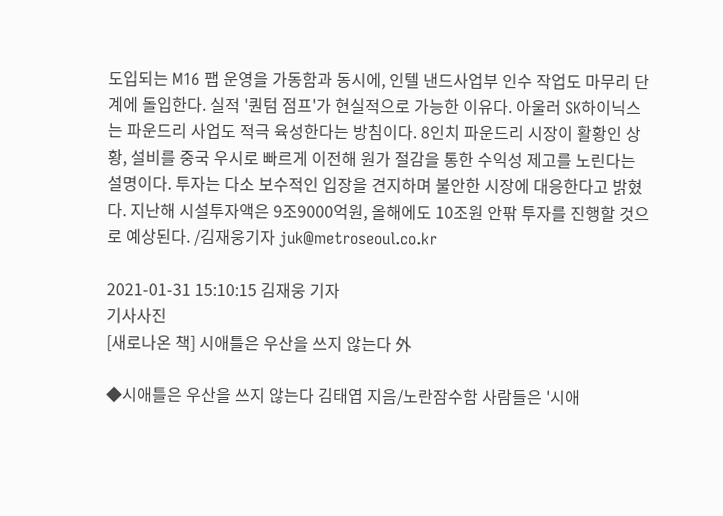도입되는 M16 팹 운영을 가동함과 동시에, 인텔 낸드사업부 인수 작업도 마무리 단계에 돌입한다. 실적 '퀀텀 점프'가 현실적으로 가능한 이유다. 아울러 SK하이닉스는 파운드리 사업도 적극 육성한다는 방침이다. 8인치 파운드리 시장이 활황인 상황, 설비를 중국 우시로 빠르게 이전해 원가 절감을 통한 수익성 제고를 노린다는 설명이다. 투자는 다소 보수적인 입장을 견지하며 불안한 시장에 대응한다고 밝혔다. 지난해 시설투자액은 9조9000억원, 올해에도 10조원 안팎 투자를 진행할 것으로 예상된다. /김재웅기자 juk@metroseoul.co.kr

2021-01-31 15:10:15 김재웅 기자
기사사진
[새로나온 책] 시애틀은 우산을 쓰지 않는다 外

◆시애틀은 우산을 쓰지 않는다 김태엽 지음/노란잠수함 사람들은 '시애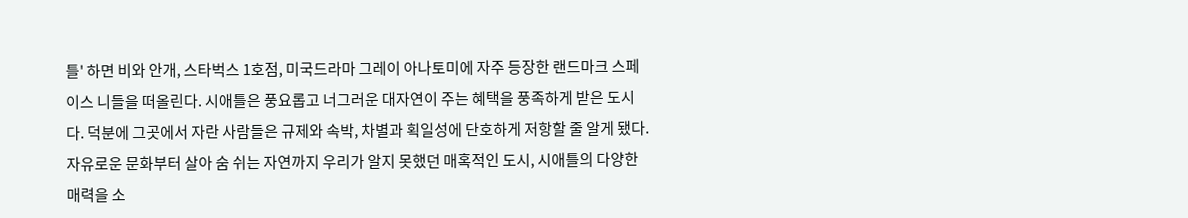틀' 하면 비와 안개, 스타벅스 1호점, 미국드라마 그레이 아나토미에 자주 등장한 랜드마크 스페이스 니들을 떠올린다. 시애틀은 풍요롭고 너그러운 대자연이 주는 혜택을 풍족하게 받은 도시다. 덕분에 그곳에서 자란 사람들은 규제와 속박, 차별과 획일성에 단호하게 저항할 줄 알게 됐다. 자유로운 문화부터 살아 숨 쉬는 자연까지 우리가 알지 못했던 매혹적인 도시, 시애틀의 다양한 매력을 소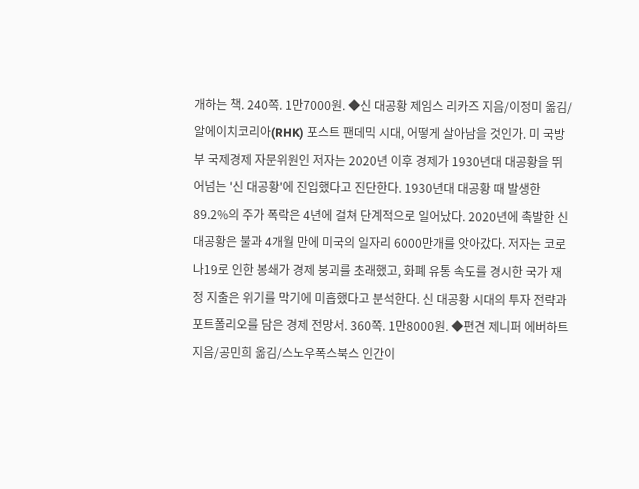개하는 책. 240쪽. 1만7000원. ◆신 대공황 제임스 리카즈 지음/이정미 옮김/알에이치코리아(RHK) 포스트 팬데믹 시대, 어떻게 살아남을 것인가. 미 국방부 국제경제 자문위원인 저자는 2020년 이후 경제가 1930년대 대공황을 뛰어넘는 '신 대공황'에 진입했다고 진단한다. 1930년대 대공황 때 발생한 89.2%의 주가 폭락은 4년에 걸쳐 단계적으로 일어났다. 2020년에 촉발한 신 대공황은 불과 4개월 만에 미국의 일자리 6000만개를 앗아갔다. 저자는 코로나19로 인한 봉쇄가 경제 붕괴를 초래했고, 화폐 유통 속도를 경시한 국가 재정 지출은 위기를 막기에 미흡했다고 분석한다. 신 대공황 시대의 투자 전략과 포트폴리오를 담은 경제 전망서. 360쪽. 1만8000원. ◆편견 제니퍼 에버하트 지음/공민희 옮김/스노우폭스북스 인간이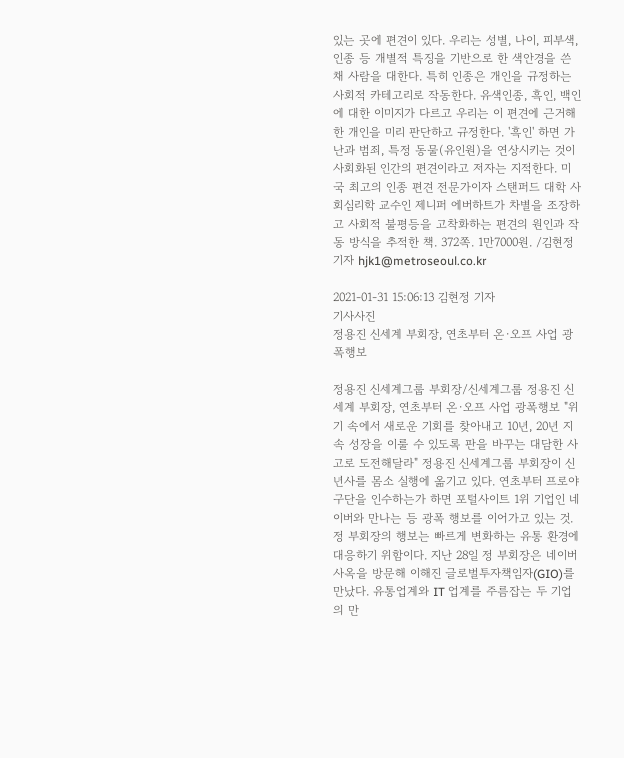있는 곳에 편견이 있다. 우리는 성별, 나이, 피부색, 인종 등 개별적 특징을 기반으로 한 색안경을 쓴 채 사람을 대한다. 특히 인종은 개인을 규정하는 사회적 카테고리로 작동한다. 유색인종, 흑인, 백인에 대한 이미지가 다르고 우리는 이 편견에 근거해 한 개인을 미리 판단하고 규정한다. '흑인' 하면 가난과 범죄, 특정 동물(유인원)을 연상시키는 것이 사회화된 인간의 편견이라고 저자는 지적한다. 미국 최고의 인종 편견 전문가이자 스탠퍼드 대학 사회심리학 교수인 제니퍼 에버하트가 차별을 조장하고 사회적 불평등을 고착화하는 편견의 원인과 작동 방식을 추적한 책. 372쪽. 1만7000원. /김현정기자 hjk1@metroseoul.co.kr

2021-01-31 15:06:13 김현정 기자
기사사진
정용진 신세계 부회장, 연초부터 온·오프 사업 광폭행보

정용진 신세계그룹 부회장/신세계그룹 정용진 신세계 부회장, 연초부터 온·오프 사업 광폭행보 "위기 속에서 새로운 기회를 찾아내고 10년, 20년 지속 성장을 이룰 수 있도록 판을 바꾸는 대담한 사고로 도전해달라" 정용진 신세계그룹 부회장이 신년사를 몸소 실행에 옮기고 있다. 연초부터 프로야구단을 인수하는가 하면 포털사이트 1위 기업인 네이버와 만나는 등 광폭 행보를 이어가고 있는 것. 정 부회장의 행보는 빠르게 변화하는 유통 환경에 대응하기 위함이다. 지난 28일 정 부회장은 네이버 사옥을 방문해 이해진 글로벌투자책임자(GIO)를 만났다. 유통업계와 IT 업계를 주름잡는 두 기업의 만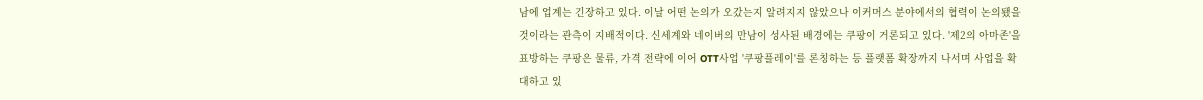남에 업계는 긴장하고 있다. 이날 어떤 논의가 오갔는지 알려지지 않았으나 이커머스 분야에서의 협력이 논의됐을 것이라는 관측이 지배적이다. 신세계와 네이버의 만남이 성사된 배경에는 쿠팡이 거론되고 있다. '제2의 아마존'을 표방하는 쿠팡은 물류, 가격 전략에 이어 OTT사업 '쿠팡플레이'를 론칭하는 등 플랫폼 확장까지 나서며 사업을 확대하고 있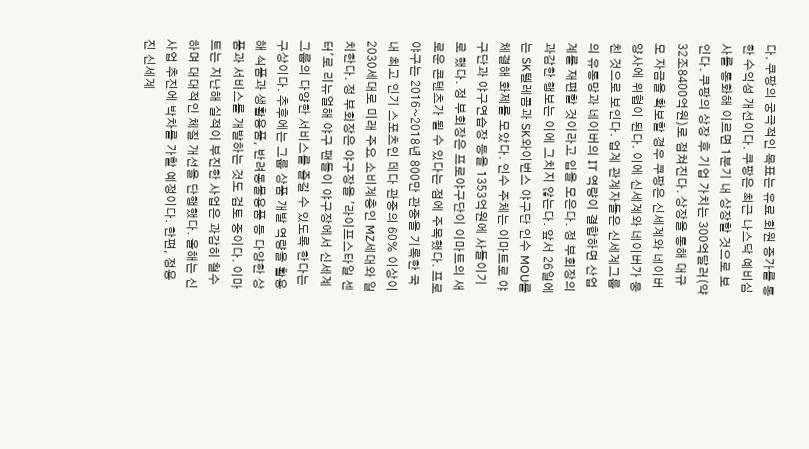다. 쿠팡의 궁극적인 목표는 유료 회원 증가를 통한 수익성 개선이다. 쿠팡은 최근 나스닥 예비심사를 통화해 이르면 1분기 내 상장할 것으로 보인다. 쿠팡의 상장 후 기업 가치는 300억달러(약 32조8400억원)로 점쳐진다. 상장을 통해 대규모 자금을 확보할 경우 쿠팡은 신세계와 네이버 양사에 위협이 된다. 이에 신세계와 네이버가 뭉친 것으로 보인다. 업계 관계자들은 신세계그룹의 유통망과 네이버의 IT 역량이 결합하면 산업계를 재편할 것이라고 입을 모은다. 정 부회장의 과감한 행보는 이에 그치지 않는다. 앞서 26일에는 SK텔레콤과 SK와이번스 야구단 인수 MOU를 체결해 화제를 모았다. 인수 주체는 이마트로 야구단과 야구연습장 등을 1353억원에 사들이기로 했다. 정 부회장은 프로야구단이 이마트의 새로운 콘텐츠가 될 수 있다는 점에 주목했다. 프로야구는 2016~2018년 800만 관중을 기록한 국내 최고 인기 스포츠인 데다 관중의 60% 이상이 2030세대로 미래 주요 소비계층인 MZ세대와 일치한다. 정 부회장은 야구장을 '라이프스타일 센터'로 리뉴얼해 야구 팬들이 야구장에서 신세계그룹의 다양한 서비스를 즐길 수 있도록 한다는 구상이다. 추후에는 그룹 상품 개발 역량을 활용해 식품과 생활용품, 반려동물용품 등 다양한 상품과 서비스를 개발하는 것도 검토 중이다. 이마트는 지난해 실적이 부진한 사업은 과감히 철수하며 대대적인 체질 개선을 단행했다. 올해는 신사업 추진에 박차를 가할 예정이다. 한편, 정용진 신세계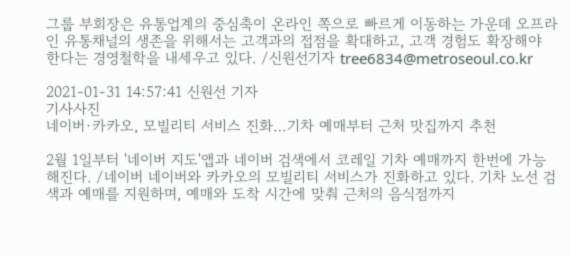그룹 부회장은 유통업계의 중심축이 온라인 쪽으로 빠르게 이동하는 가운데 오프라인 유통채널의 생존을 위해서는 고객과의 접점을 확대하고, 고객 경험도 확장해야 한다는 경영철학을 내세우고 있다. /신원선기자 tree6834@metroseoul.co.kr

2021-01-31 14:57:41 신원선 기자
기사사진
네이버·카카오, 모빌리티 서비스 진화…기차 예매부터 근처 맛집까지 추천

2월 1일부터 '네이버 지도'앱과 네이버 검색에서 코레일 기차 예매까지 한번에 가능해진다. /네이버 네이버와 카카오의 모빌리티 서비스가 진화하고 있다. 기차 노선 검색과 예매를 지원하며, 예매와 도착 시간에 맞춰 근처의 음식점까지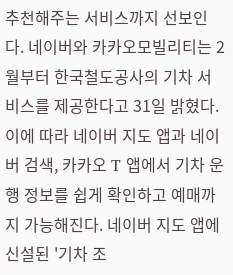추천해주는 서비스까지 선보인다. 네이버와 카카오모빌리티는 2월부터 한국철도공사의 기차 서비스를 제공한다고 31일 밝혔다. 이에 따라 네이버 지도 앱과 네이버 검색, 카카오 T 앱에서 기차 운행 정보를 쉽게 확인하고 예매까지 가능해진다. 네이버 지도 앱에 신설된 '기차 조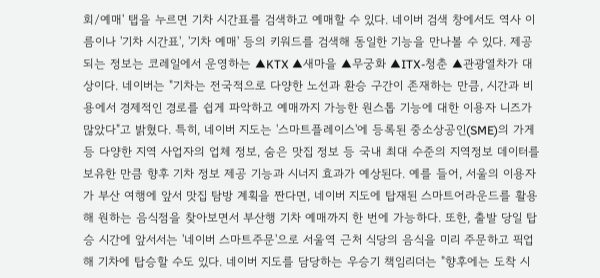회/예매' 탭을 누르면 기차 시간표를 검색하고 예매할 수 있다. 네이버 검색 창에서도 역사 이름이나 '기차 시간표', '기차 예매' 등의 키워드를 검색해 동일한 기능을 만나볼 수 있다. 제공되는 정보는 코레일에서 운영하는 ▲KTX ▲새마을 ▲무궁화 ▲ITX-청춘 ▲관광열차가 대상이다. 네이버는 "기차는 전국적으로 다양한 노선과 환승 구간이 존재하는 만큼, 시간과 비용에서 경제적인 경로를 쉽게 파악하고 예매까지 가능한 원스톱 기능에 대한 이용자 니즈가 많았다"고 밝혔다. 특히, 네이버 지도는 '스마트플레이스'에 등록된 중소상공인(SME)의 가게 등 다양한 지역 사업자의 업체 정보, 숨은 맛집 정보 등 국내 최대 수준의 지역정보 데이터를 보유한 만큼 향후 기차 정보 제공 기능과 시너지 효과가 예상된다. 예를 들어, 서울의 이용자가 부산 여행에 앞서 맛집 탐방 계획을 짠다면, 네이버 지도에 탑재된 스마트어라운드를 활용해 원하는 음식점을 찾아보면서 부산행 기차 예매까지 한 번에 가능하다. 또한, 출발 당일 탑승 시간에 앞서서는 '네이버 스마트주문'으로 서울역 근처 식당의 음식을 미리 주문하고 픽업해 기차에 탑승할 수도 있다. 네이버 지도를 담당하는 우승기 책임리더는 "향후에는 도착 시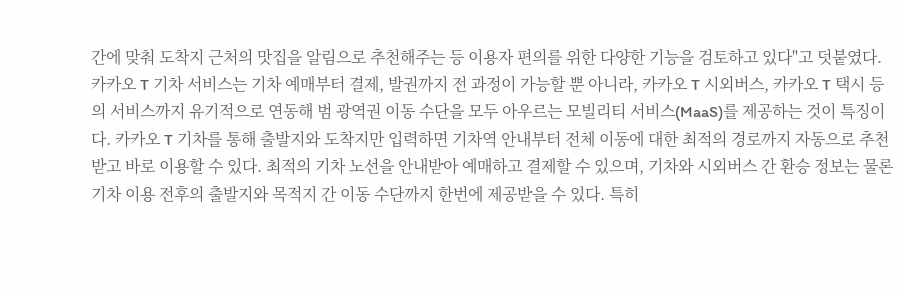간에 맞춰 도착지 근처의 맛집을 알림으로 추천해주는 등 이용자 편의를 위한 다양한 기능을 검토하고 있다"고 덧붙였다. 카카오 T 기차 서비스는 기차 예매부터 결제, 발권까지 전 과정이 가능할 뿐 아니라, 카카오 T 시외버스, 카카오 T 택시 등의 서비스까지 유기적으로 연동해 범 광역권 이동 수단을 모두 아우르는 모빌리티 서비스(MaaS)를 제공하는 것이 특징이다. 카카오 T 기차를 통해 출발지와 도착지만 입력하면 기차역 안내부터 전체 이동에 대한 최적의 경로까지 자동으로 추천받고 바로 이용할 수 있다. 최적의 기차 노선을 안내받아 예매하고 결제할 수 있으며, 기차와 시외버스 간 환승 정보는 물론 기차 이용 전후의 출발지와 목적지 간 이동 수단까지 한번에 제공받을 수 있다. 특히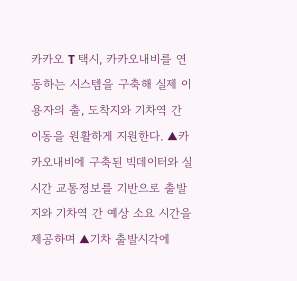카카오 T 택시, 카카오내비를 연동하는 시스템을 구축해 실제 이용자의 출, 도착지와 기차역 간 이동을 원활하게 지원한다. ▲카카오내비에 구축된 빅데이터와 실시간 교통정보를 기반으로 출발지와 기차역 간 예상 소요 시간을 제공하며 ▲기차 출발시각에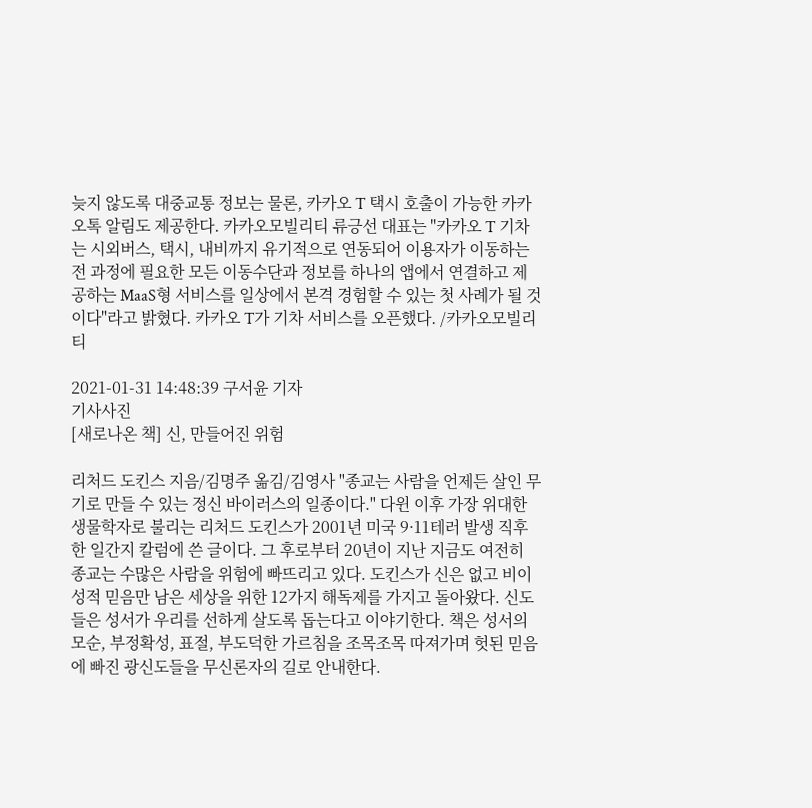늦지 않도록 대중교통 정보는 물론, 카카오 T 택시 호출이 가능한 카카오톡 알림도 제공한다. 카카오모빌리티 류긍선 대표는 "카카오 T 기차는 시외버스, 택시, 내비까지 유기적으로 연동되어 이용자가 이동하는 전 과정에 필요한 모든 이동수단과 정보를 하나의 앱에서 연결하고 제공하는 MaaS형 서비스를 일상에서 본격 경험할 수 있는 첫 사례가 될 것이다"라고 밝혔다. 카카오 T가 기차 서비스를 오픈했다. /카카오모빌리티

2021-01-31 14:48:39 구서윤 기자
기사사진
[새로나온 책] 신, 만들어진 위험

리처드 도킨스 지음/김명주 옮김/김영사 "종교는 사람을 언제든 살인 무기로 만들 수 있는 정신 바이러스의 일종이다." 다윈 이후 가장 위대한 생물학자로 불리는 리처드 도킨스가 2001년 미국 9·11테러 발생 직후 한 일간지 칼럼에 쓴 글이다. 그 후로부터 20년이 지난 지금도 여전히 종교는 수많은 사람을 위험에 빠뜨리고 있다. 도킨스가 신은 없고 비이성적 믿음만 남은 세상을 위한 12가지 해독제를 가지고 돌아왔다. 신도들은 성서가 우리를 선하게 살도록 돕는다고 이야기한다. 책은 성서의 모순, 부정확성, 표절, 부도덕한 가르침을 조목조목 따져가며 헛된 믿음에 빠진 광신도들을 무신론자의 길로 안내한다.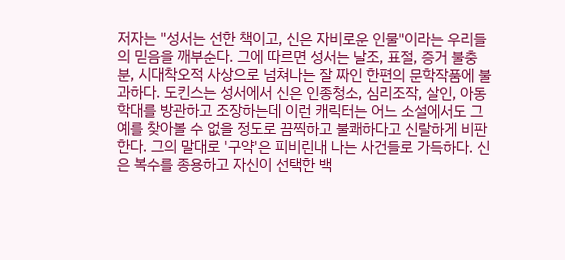저자는 "성서는 선한 책이고, 신은 자비로운 인물"이라는 우리들의 믿음을 깨부순다. 그에 따르면 성서는 날조, 표절, 증거 불충분, 시대착오적 사상으로 넘쳐나는 잘 짜인 한편의 문학작품에 불과하다. 도킨스는 성서에서 신은 인종청소, 심리조작, 살인, 아동학대를 방관하고 조장하는데 이런 캐릭터는 어느 소설에서도 그 예를 찾아볼 수 없을 정도로 끔찍하고 불쾌하다고 신랄하게 비판한다. 그의 말대로 '구약'은 피비린내 나는 사건들로 가득하다. 신은 복수를 종용하고 자신이 선택한 백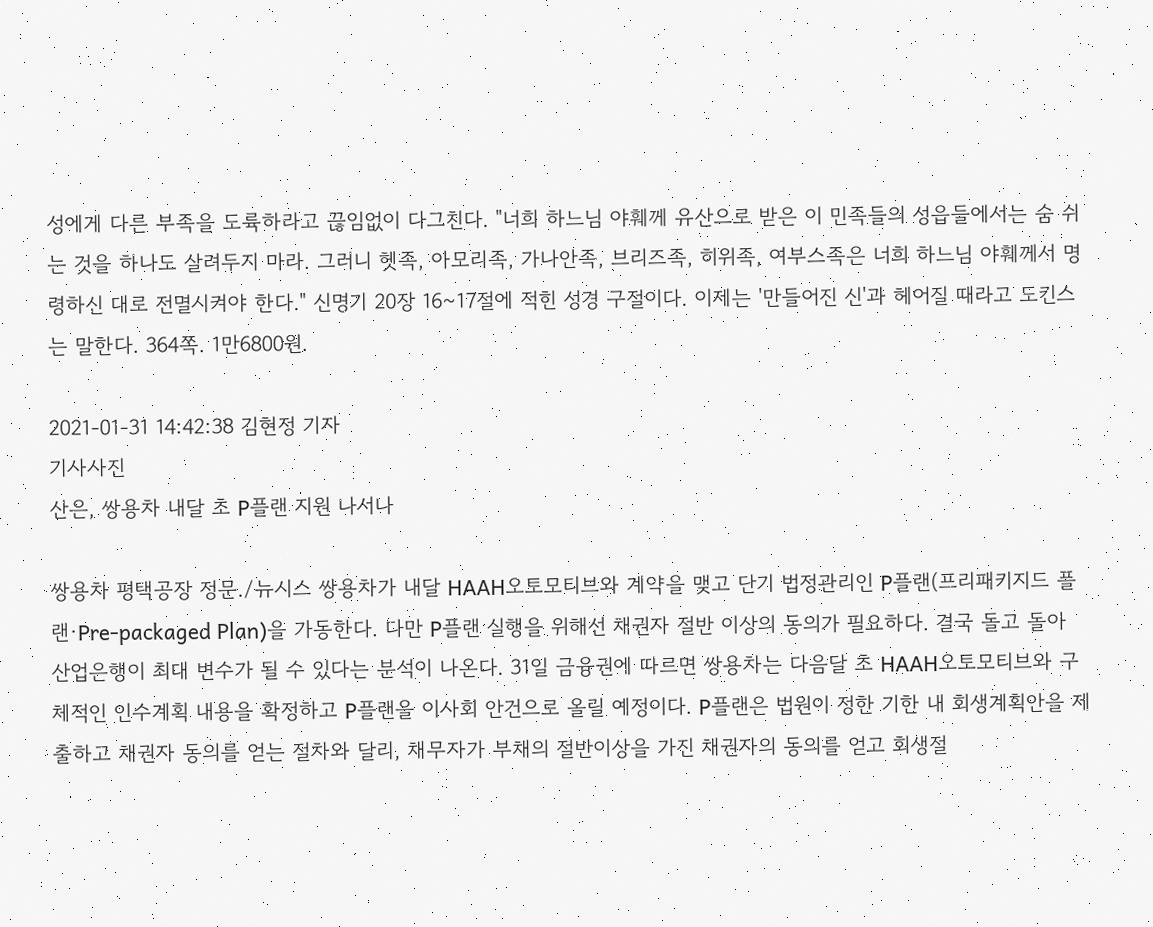성에게 다른 부족을 도륙하라고 끊임없이 다그친다. "너희 하느님 야훼께 유산으로 받은 이 민족들의 성읍들에서는 숨 쉬는 것을 하나도 살려두지 마라. 그러니 헷족, 아모리족, 가나안족, 브리즈족, 히위족, 여부스족은 너희 하느님 야훼께서 명령하신 대로 전멸시켜야 한다." 신명기 20장 16~17절에 적힌 성경 구절이다. 이제는 '만들어진 신'과 헤어질 때라고 도킨스는 말한다. 364쪽. 1만6800원.

2021-01-31 14:42:38 김현정 기자
기사사진
산은, 쌍용차 내달 초 P플랜 지원 나서나

쌍용차 평택공장 정문./뉴시스 쌍용차가 내달 HAAH오토모티브와 계약을 맺고 단기 법정관리인 P플랜(프리패키지드 플랜·Pre-packaged Plan)을 가동한다. 다만 P플랜 실행을 위해선 채권자 절반 이상의 동의가 필요하다. 결국 돌고 돌아 산업은행이 최대 변수가 될 수 있다는 분석이 나온다. 31일 금융권에 따르면 쌍용차는 다음달 초 HAAH오토모티브와 구체적인 인수계획 내용을 확정하고 P플랜을 이사회 안건으로 올릴 예정이다. P플랜은 법원이 정한 기한 내 회생계획안을 제출하고 채권자 동의를 얻는 절차와 달리, 채무자가 부채의 절반이상을 가진 채권자의 동의를 얻고 회생절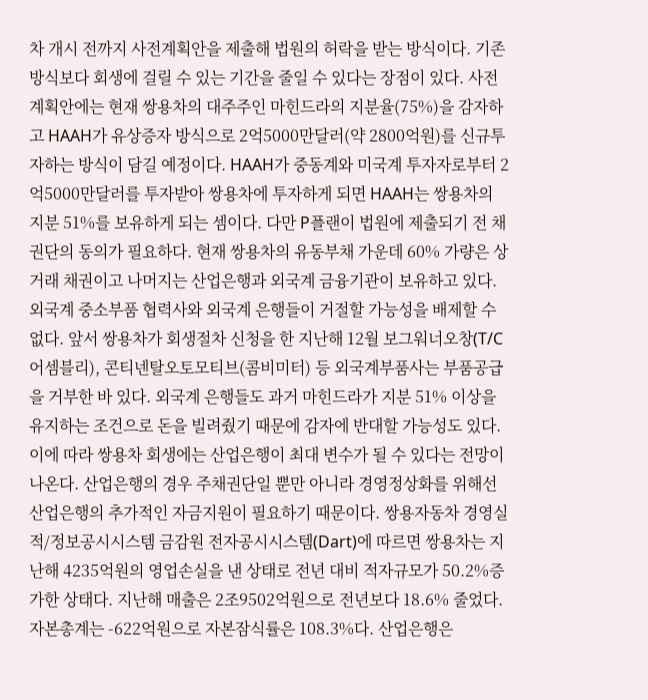차 개시 전까지 사전계획안을 제출해 법원의 허락을 받는 방식이다. 기존 방식보다 회생에 걸릴 수 있는 기간을 줄일 수 있다는 장점이 있다. 사전계획안에는 현재 쌍용차의 대주주인 마힌드라의 지분율(75%)을 감자하고 HAAH가 유상증자 방식으로 2억5000만달러(약 2800억원)를 신규투자하는 방식이 담길 예정이다. HAAH가 중동계와 미국계 투자자로부터 2억5000만달러를 투자받아 쌍용차에 투자하게 되면 HAAH는 쌍용차의 지분 51%를 보유하게 되는 셈이다. 다만 P플랜이 법원에 제출되기 전 채권단의 동의가 필요하다. 현재 쌍용차의 유동부채 가운데 60% 가량은 상거래 채권이고 나머지는 산업은행과 외국계 금융기관이 보유하고 있다. 외국계 중소부품 협력사와 외국계 은행들이 거절할 가능성을 배제할 수 없다. 앞서 쌍용차가 회생절차 신청을 한 지난해 12월 보그워너오창(T/C 어셈블리), 콘티넨탈오토모티브(콤비미터) 등 외국계부품사는 부품공급을 거부한 바 있다. 외국계 은행들도 과거 마힌드라가 지분 51% 이상을 유지하는 조건으로 돈을 빌려줬기 때문에 감자에 반대할 가능성도 있다. 이에 따라 쌍용차 회생에는 산업은행이 최대 변수가 될 수 있다는 전망이 나온다. 산업은행의 경우 주채권단일 뿐만 아니라 경영정상화를 위해선 산업은행의 추가적인 자금지원이 필요하기 때문이다. 쌍용자동차 경영실적/정보공시시스템 금감원 전자공시시스템(Dart)에 따르면 쌍용차는 지난해 4235억원의 영업손실을 낸 상태로 전년 대비 적자규모가 50.2%증가한 상태다. 지난해 매출은 2조9502억원으로 전년보다 18.6% 줄었다. 자본총계는 -622억원으로 자본잠식률은 108.3%다. 산업은행은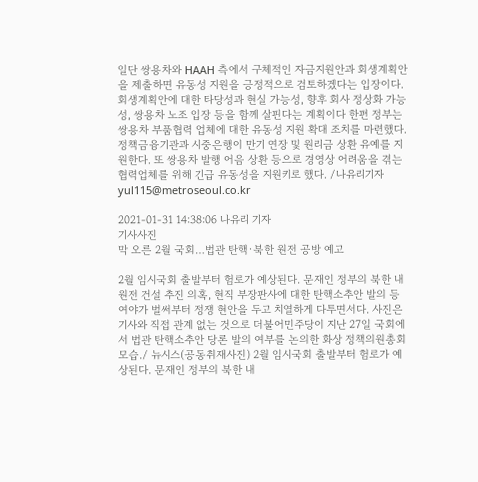일단 쌍용차와 HAAH 측에서 구체적인 자금지원안과 회생계획안을 제출하면 유동성 지원을 긍정적으로 검토하겠다는 입장이다. 회생계획안에 대한 타당성과 현실 가능성, 향후 회사 정상화 가능성, 쌍용차 노조 입장 등을 함께 살핀다는 계획이다 한편 정부는 쌍용차 부품협력 업체에 대한 유동성 지원 확대 조치를 마련했다. 정책금융기관과 시중은행이 만기 연장 및 원리금 상환 유예를 지원한다. 또 쌍용차 발행 어음 상환 등으로 경영상 어려움을 겪는 협력업체를 위해 긴급 유동성을 지원키로 했다. /나유리기자 yul115@metroseoul.co.kr

2021-01-31 14:38:06 나유리 기자
기사사진
막 오른 2월 국회…법관 탄핵·북한 원전 공방 예고

2월 임시국회 출발부터 험로가 예상된다. 문재인 정부의 북한 내 원전 건설 추진 의혹, 현직 부장판사에 대한 탄핵소추안 발의 등 여야가 벌써부터 정쟁 현안을 두고 치열하게 다투면서다. 사진은 기사와 직접 관계 없는 것으로 더불어민주당이 지난 27일 국회에서 법관 탄핵소추안 당론 발의 여부를 논의한 화상 정책의원총회 모습./ 뉴시스(공동취재사진) 2월 임시국회 출발부터 험로가 예상된다. 문재인 정부의 북한 내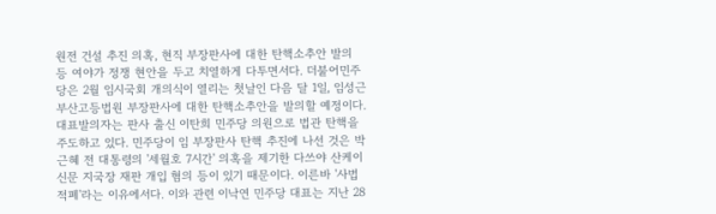원전 건설 추진 의혹, 현직 부장판사에 대한 탄핵소추안 발의 등 여야가 정쟁 현안을 두고 치열하게 다투면서다. 더불어민주당은 2월 임시국회 개의식이 열리는 첫날인 다음 달 1일, 임성근 부산고등법원 부장판사에 대한 탄핵소추안을 발의할 예정이다. 대표발의자는 판사 출신 이탄희 민주당 의원으로 법관 탄핵을 주도하고 있다. 민주당이 임 부장판사 탄핵 추진에 나선 것은 박근혜 전 대통령의 '세월호 7시간' 의혹을 제기한 다쓰야 산케이신문 지국장 재판 개입 혐의 등이 있기 때문이다. 이른바 '사법 적폐'라는 이유에서다. 이와 관련 이낙연 민주당 대표는 지난 28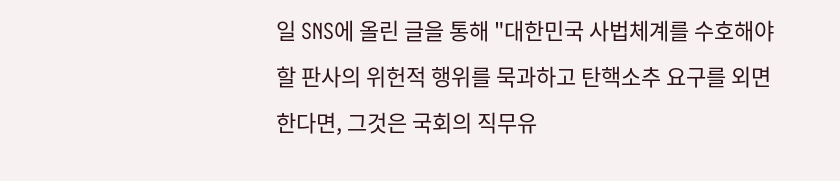일 SNS에 올린 글을 통해 "대한민국 사법체계를 수호해야 할 판사의 위헌적 행위를 묵과하고 탄핵소추 요구를 외면한다면, 그것은 국회의 직무유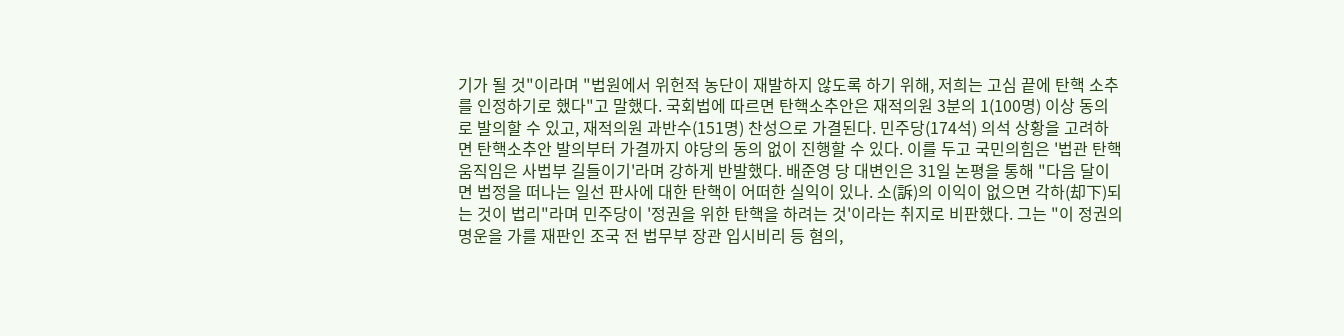기가 될 것"이라며 "법원에서 위헌적 농단이 재발하지 않도록 하기 위해, 저희는 고심 끝에 탄핵 소추를 인정하기로 했다"고 말했다. 국회법에 따르면 탄핵소추안은 재적의원 3분의 1(100명) 이상 동의로 발의할 수 있고, 재적의원 과반수(151명) 찬성으로 가결된다. 민주당(174석) 의석 상황을 고려하면 탄핵소추안 발의부터 가결까지 야당의 동의 없이 진행할 수 있다. 이를 두고 국민의힘은 '법관 탄핵 움직임은 사법부 길들이기'라며 강하게 반발했다. 배준영 당 대변인은 31일 논평을 통해 "다음 달이면 법정을 떠나는 일선 판사에 대한 탄핵이 어떠한 실익이 있나. 소(訴)의 이익이 없으면 각하(却下)되는 것이 법리"라며 민주당이 '정권을 위한 탄핵을 하려는 것'이라는 취지로 비판했다. 그는 "이 정권의 명운을 가를 재판인 조국 전 법무부 장관 입시비리 등 혐의,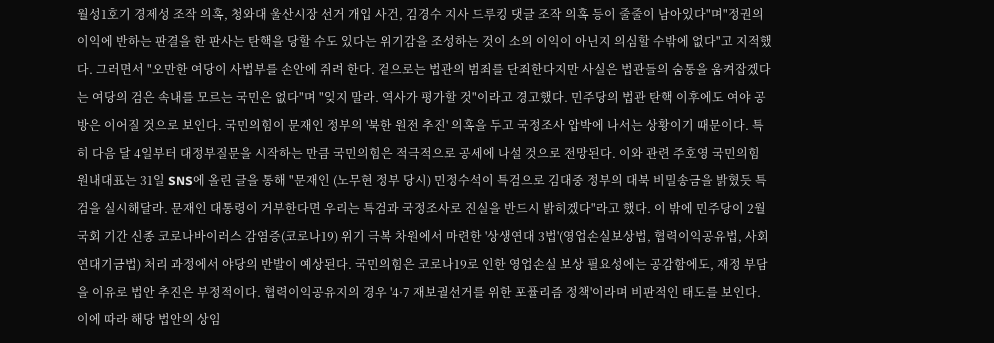월성1호기 경제성 조작 의혹, 청와대 울산시장 선거 개입 사건, 김경수 지사 드루킹 댓글 조작 의혹 등이 줄줄이 남아있다"며"정권의 이익에 반하는 판결을 한 판사는 탄핵을 당할 수도 있다는 위기감을 조성하는 것이 소의 이익이 아닌지 의심할 수밖에 없다"고 지적했다. 그러면서 "오만한 여당이 사법부를 손안에 쥐려 한다. 겉으로는 법관의 범죄를 단죄한다지만 사실은 법관들의 숨통을 움켜잡겠다는 여당의 검은 속내를 모르는 국민은 없다"며 "잊지 말라. 역사가 평가할 것"이라고 경고했다. 민주당의 법관 탄핵 이후에도 여야 공방은 이어질 것으로 보인다. 국민의힘이 문재인 정부의 '북한 원전 추진' 의혹을 두고 국정조사 압박에 나서는 상황이기 때문이다. 특히 다음 달 4일부터 대정부질문을 시작하는 만큼 국민의힘은 적극적으로 공세에 나설 것으로 전망된다. 이와 관련 주호영 국민의힘 원내대표는 31일 SNS에 올린 글을 통해 "문재인 (노무현 정부 당시) 민정수석이 특검으로 김대중 정부의 대북 비밀송금을 밝혔듯 특검을 실시해달라. 문재인 대통령이 거부한다면 우리는 특검과 국정조사로 진실을 반드시 밝히겠다"라고 했다. 이 밖에 민주당이 2월 국회 기간 신종 코로나바이러스 감염증(코로나19) 위기 극복 차원에서 마련한 '상생연대 3법'(영업손실보상법, 협력이익공유법, 사회연대기금법) 처리 과정에서 야당의 반발이 예상된다. 국민의힘은 코로나19로 인한 영업손실 보상 필요성에는 공감함에도, 재정 부담을 이유로 법안 추진은 부정적이다. 협력이익공유지의 경우 '4·7 재보궐선거를 위한 포퓰리즘 정책'이라며 비판적인 태도를 보인다. 이에 따라 해당 법안의 상임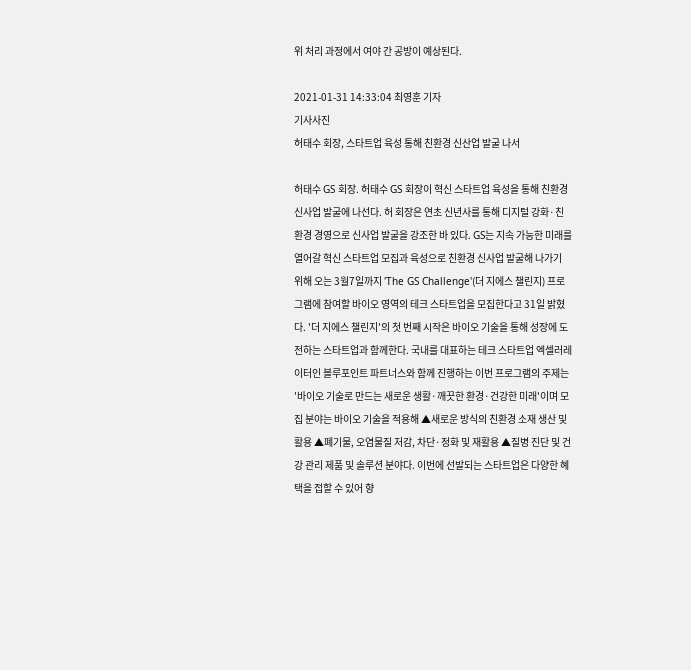위 처리 과정에서 여야 간 공방이 예상된다.

2021-01-31 14:33:04 최영훈 기자
기사사진
허태수 회장, 스타트업 육성 통해 친환경 신산업 발굴 나서

허태수 GS 회장. 허태수 GS 회장이 혁신 스타트업 육성을 통해 친환경 신사업 발굴에 나선다. 허 회장은 연초 신년사를 통해 디지털 강화·친환경 경영으로 신사업 발굴을 강조한 바 있다. GS는 지속 가능한 미래를 열어갈 혁신 스타트업 모집과 육성으로 친환경 신사업 발굴해 나가기 위해 오는 3월7일까지 'The GS Challenge'(더 지에스 챌린지) 프로그램에 참여할 바이오 영역의 테크 스타트업을 모집한다고 31일 밝혔다. '더 지에스 챌린지'의 첫 번째 시작은 바이오 기술을 통해 성장에 도전하는 스타트업과 함께한다. 국내를 대표하는 테크 스타트업 엑셀러레이터인 블루포인트 파트너스와 함께 진행하는 이번 프로그램의 주제는 '바이오 기술로 만드는 새로운 생활·깨끗한 환경·건강한 미래'이며 모집 분야는 바이오 기술을 적용해 ▲새로운 방식의 친환경 소재 생산 및 활용 ▲폐기물, 오염물질 저감, 차단·정화 및 재활용 ▲질병 진단 및 건강 관리 제품 및 솔루션 분야다. 이번에 선발되는 스타트업은 다양한 혜택을 접할 수 있어 향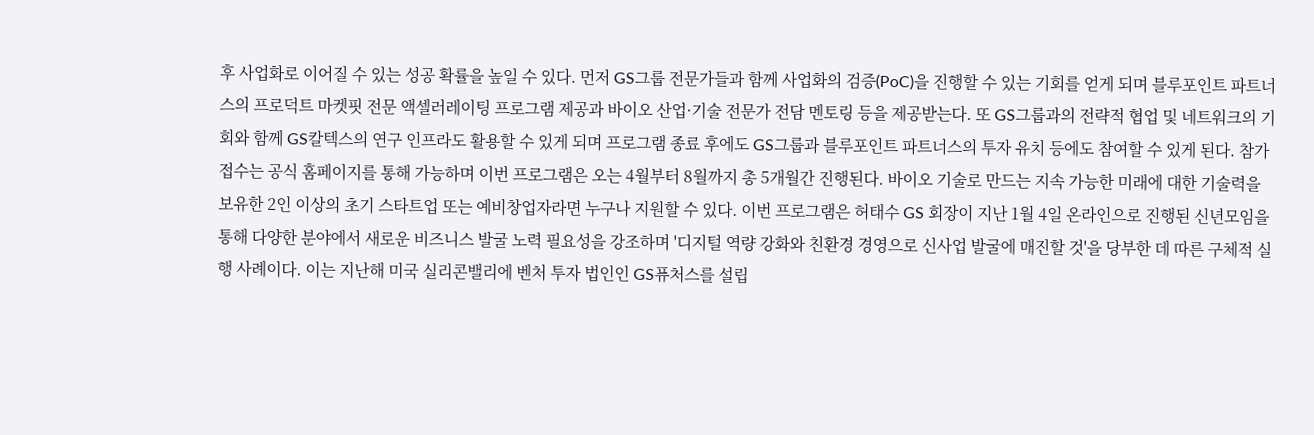후 사업화로 이어질 수 있는 성공 확률을 높일 수 있다. 먼저 GS그룹 전문가들과 함께 사업화의 검증(PoC)을 진행할 수 있는 기회를 얻게 되며 블루포인트 파트너스의 프로덕트 마켓핏 전문 액셀러레이팅 프로그램 제공과 바이오 산업·기술 전문가 전담 멘토링 등을 제공받는다. 또 GS그룹과의 전략적 협업 및 네트워크의 기회와 함께 GS칼텍스의 연구 인프라도 활용할 수 있게 되며 프로그램 종료 후에도 GS그룹과 블루포인트 파트너스의 투자 유치 등에도 참여할 수 있게 된다. 참가 접수는 공식 홈페이지를 통해 가능하며 이번 프로그램은 오는 4월부터 8월까지 총 5개월간 진행된다. 바이오 기술로 만드는 지속 가능한 미래에 대한 기술력을 보유한 2인 이상의 초기 스타트업 또는 예비창업자라면 누구나 지원할 수 있다. 이번 프로그램은 허태수 GS 회장이 지난 1월 4일 온라인으로 진행된 신년모임을 통해 다양한 분야에서 새로운 비즈니스 발굴 노력 필요성을 강조하며 '디지털 역량 강화와 친환경 경영으로 신사업 발굴에 매진할 것'을 당부한 데 따른 구체적 실행 사례이다. 이는 지난해 미국 실리콘밸리에 벤처 투자 법인인 GS퓨처스를 설립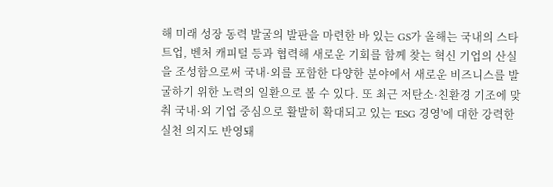해 미래 성장 동력 발굴의 발판을 마련한 바 있는 GS가 올해는 국내의 스타트업, 벤처 캐피털 등과 협력해 새로운 기회를 함께 찾는 혁신 기업의 산실을 조성함으로써 국내·외를 포함한 다양한 분야에서 새로운 비즈니스를 발굴하기 위한 노력의 일환으로 볼 수 있다. 또 최근 저탄소·친환경 기조에 맞춰 국내·외 기업 중심으로 활발히 확대되고 있는 'ESG 경영'에 대한 강력한 실천 의지도 반영돼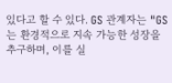있다고 할 수 있다. GS 관계자는 "GS는 환경적으로 지속 가능한 성장을 추구하며, 이를 실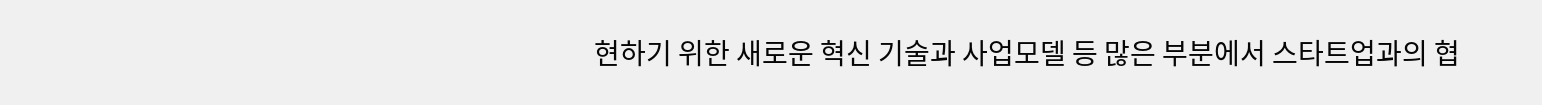현하기 위한 새로운 혁신 기술과 사업모델 등 많은 부분에서 스타트업과의 협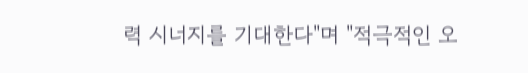력 시너지를 기대한다"며 "적극적인 오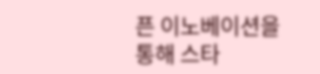픈 이노베이션을 통해 스타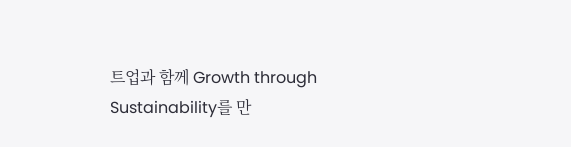트업과 함께 Growth through Sustainability를 만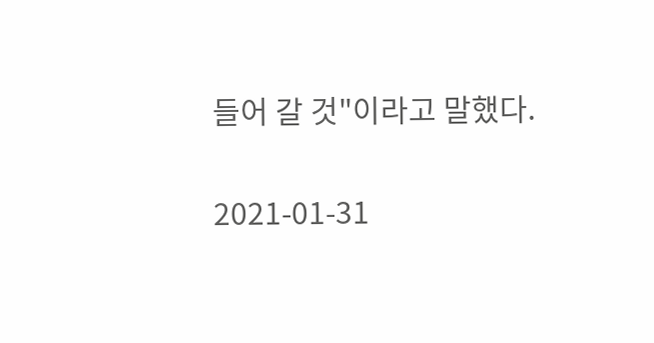들어 갈 것"이라고 말했다.

2021-01-31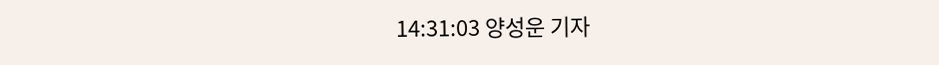14:31:03 양성운 기자